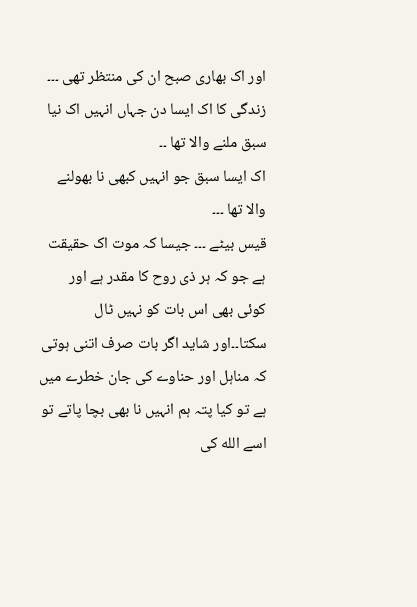اور اک بھاری صبح ان کی منتظر تھی ۔۔۔ زندگی کا اک ایسا دن جہاں انہیں اک نیا سبق ملنے والا تھا ۔۔
اک ایسا سبق جو انہیں کبھی نا بھولنے والا تھا ۔۔۔
قیس بیٹے ۔۔۔ جیسا کہ موت اک حقیقت ہے جو کہ ہر ذی روح کا مقدر ہے اور کوئی بھی اس بات کو نہیں ٹال سکتا۔۔اور شاید اگر بات صرف اتنی ہوتی کہ مناہل اور حناوے کی جان خطرے میں ہے تو کیا پتہ ہم انہیں نا بھی بچا پاتے تو اسے الله کی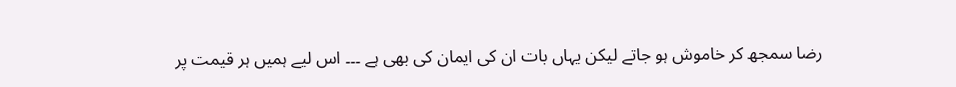رضا سمجھ کر خاموش ہو جاتے لیکن یہاں بات ان کی ایمان کی بھی ہے ۔۔۔ اس لیے ہمیں ہر قیمت پر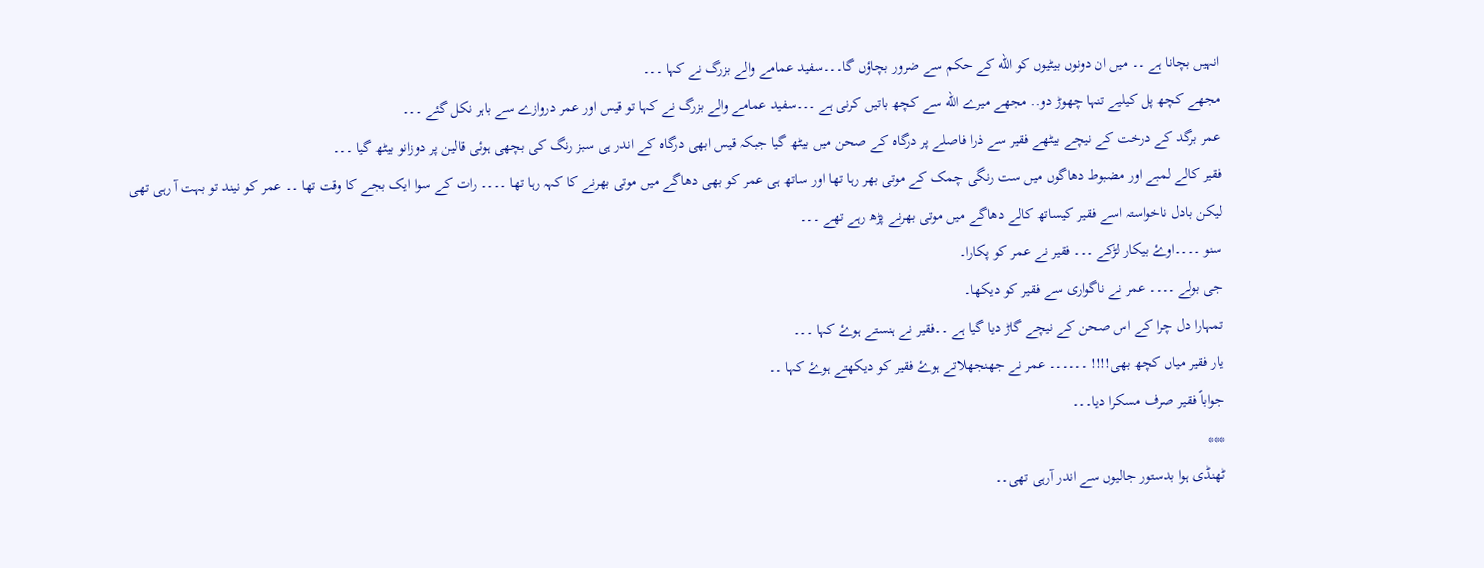انہیں بچانا ہے ۔۔ میں ان دونوں بیٹیوں کو الله کے حکم سے ضرور بچاؤں گا۔۔۔سفید عمامے والے بزرگ نے کہا ۔۔۔
مجھے کچھ پل کیلیے تنہا چھوڑ دو.. مجھے میرے الله سے کچھ باتیں کرنی ہے ۔۔۔سفید عمامے والے بزرگ نے کہا تو قیس اور عمر دروازے سے باہر نکل گئے ۔۔۔
عمر برگد کے درخت کے نیچے بیٹھے فقیر سے ذرا فاصلے پر درگاہ کے صحن میں بیٹھ گیا جبکہ قیس ابھی درگاہ کے اندر ہی سبز رنگ کی بچھی ہوئی قالین پر دوزانو بیٹھ گیا ۔۔۔
فقیر کالے لمبے اور مضبوط دھاگوں میں ست رنگی چمک کے موتی بھر رہا تھا اور ساتھ ہی عمر کو بھی دھاگے میں موتی بھرنے کا کہہ رہا تھا ۔۔۔۔ رات کے سوا ایک بجے کا وقت تھا ۔۔ عمر کو نیند تو بہت آ رہی تھی لیکن بادل ناخواستہ اسے فقیر کیساتھ کالے دھاگے میں موتی بھرنے پڑھ رہے تھے ۔۔۔
سنو ۔۔۔۔اوۓ بیکار لڑکے ۔۔۔ فقیر نے عمر کو پکارا۔
جی بولے ۔۔۔۔ عمر نے ناگواری سے فقیر کو دیکھا۔
تمہارا دل چرا کے اس صحن کے نیچے گاڑ دیا گیا ہے ۔۔فقیر نے ہنستے ہوۓ کہا ۔۔۔
یار فقیر میاں کچھ بھی!!!! ۔۔۔۔۔۔ عمر نے جھنجھلاتے ہوۓ فقیر کو دیکھتے ہوۓ کہا ۔۔
جواباً فقیر صرف مسکرا دیا۔۔۔
***
ٹھنڈی ہوا بدستور جالیوں سے اندر آرہی تھی۔۔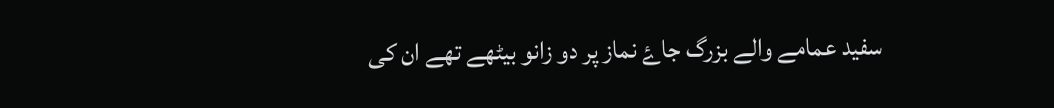سفید عمامے والے بزرگ جاۓ نماز پر دو زانو بیٹھے تھے ان کی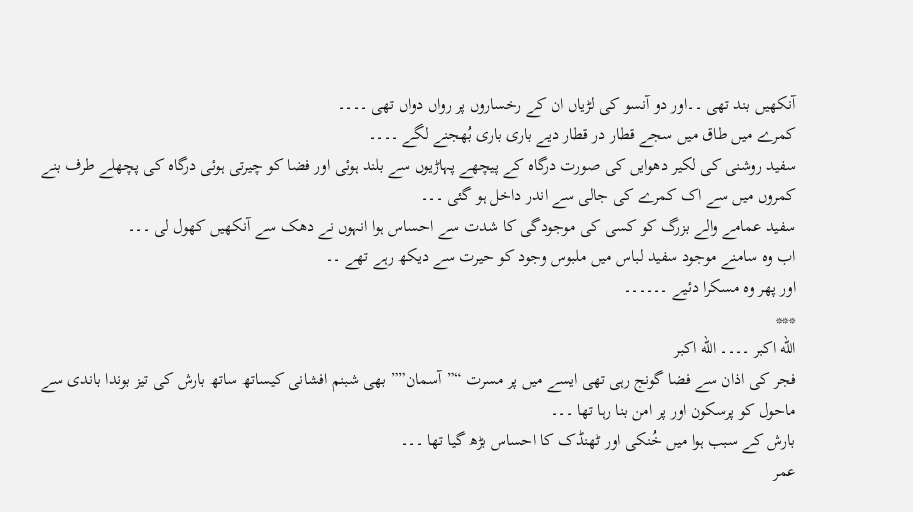آنکھیں بند تھی ۔۔اور دو آنسو کی لڑیاں ان کے رخساروں پر رواں دواں تھی ۔۔۔۔
کمرے میں طاق میں سجے قطار در قطار دیے باری باری بُھجنے لگے ۔۔۔۔
سفید روشنی کی لکیر دھوایں کی صورت درگاہ کے پیچھے پہاڑیوں سے بلند ہوئی اور فضا کو چیرتی ہوئی درگاہ کی پچھلے طرف بنے کمروں میں سے اک کمرے کی جالی سے اندر داخل ہو گئی ۔۔۔
سفید عمامے والے بزرگ کو کسی کی موجودگی کا شدت سے احساس ہوا انہوں نے دھک سے آنکھیں کھول لی ۔۔۔
اب وہ سامنے موجود سفید لباس میں ملبوس وجود کو حیرت سے دیکھ رہے تھے ۔۔
اور پھر وہ مسکرا دئیے ۔۔۔۔۔۔
***
الله اکبر ۔۔۔۔ الله اکبر
فجر کی اذان سے فضا گونج رہی تھی ایسے میں پر مسرت “”آسمان”” بھی شبنم افشانی کیساتھ ساتھ بارش کی تیز بوندا باندی سے ماحول کو پرسکون اور پر امن بنا رہا تھا ۔۔۔
بارش کے سبب ہوا میں خُنکی اور ٹھنڈک کا احساس بڑھ گیا تھا ۔۔۔
عمر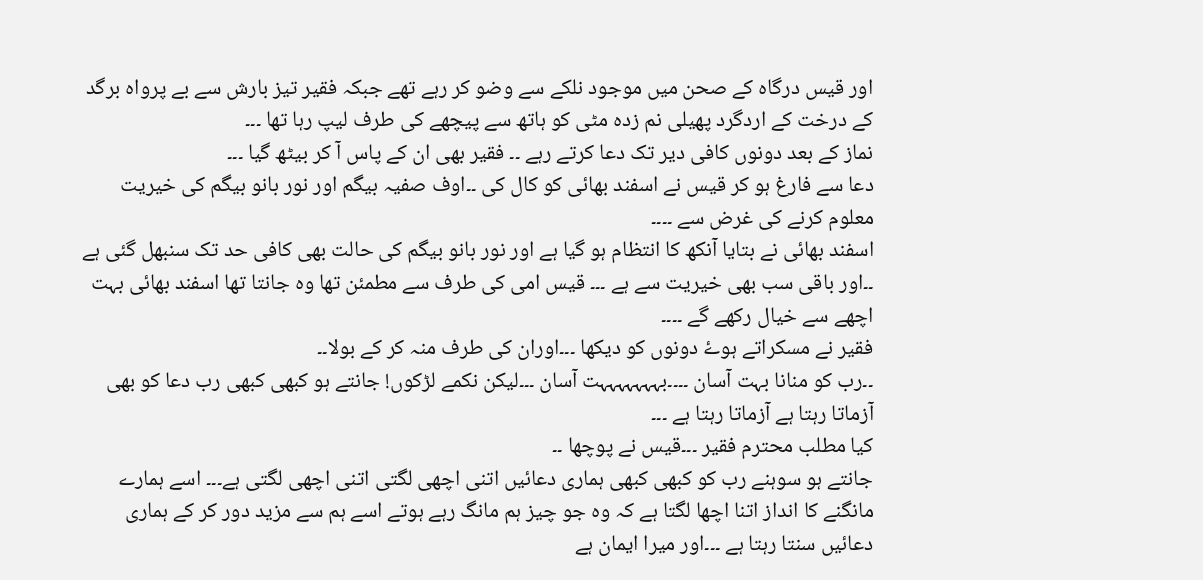اور قیس درگاہ کے صحن میں موجود نلکے سے وضو کر رہے تھے جبکہ فقیر تیز بارش سے بے پرواہ برگد کے درخت کے اردگرد پھیلی نم زدہ مٹی کو ہاتھ سے پیچھے کی طرف لیپ رہا تھا ۔۔۔
نماز کے بعد دونوں کافی دیر تک دعا کرتے رہے ۔۔ فقیر بھی ان کے پاس آ کر بیٹھ گیا ۔۔۔
دعا سے فارغ ہو کر قیس نے اسفند بھائی کو کال کی ۔۔اوف صفیہ بیگم اور نور بانو بیگم کی خیریت معلوم کرنے کی غرض سے ۔۔۔۔
اسفند بھائی نے بتایا آنکھ کا انتظام ہو گیا ہے اور نور بانو بیگم کی حالت بھی کافی حد تک سنبھل گئی ہے ۔۔اور باقی سب بھی خیریت سے ہے ۔۔۔ قیس امی کی طرف سے مطمئن تھا وہ جانتا تھا اسفند بھائی بہت اچھے سے خیال رکھے گے ۔۔۔۔
فقیر نے مسکراتے ہوۓ دونوں کو دیکھا ۔۔۔اوران کی طرف منہ کر کے بولا۔۔
۔۔رب کو منانا بہت آسان ۔۔۔۔بہہہہہہہت آسان ۔۔۔لیکن نکمے لڑکوں! جانتے ہو کبھی کبھی رب دعا کو بھی آزماتا رہتا ہے آزماتا رہتا ہے ۔۔۔
کیا مطلب محترم فقیر ۔۔۔قیس نے پوچھا ۔۔
جانتے ہو سوہنے رب کو کبھی کبھی ہماری دعائیں اتنی اچھی لگتی اتنی اچھی لگتی ہے۔۔۔ اسے ہمارے مانگنے کا انداز اتنا اچھا لگتا ہے کہ وہ جو چیز ہم مانگ رہے ہوتے اسے ہم سے مزید دور کر کے ہماری دعائیں سنتا رہتا ہے ۔۔۔اور میرا ایمان ہے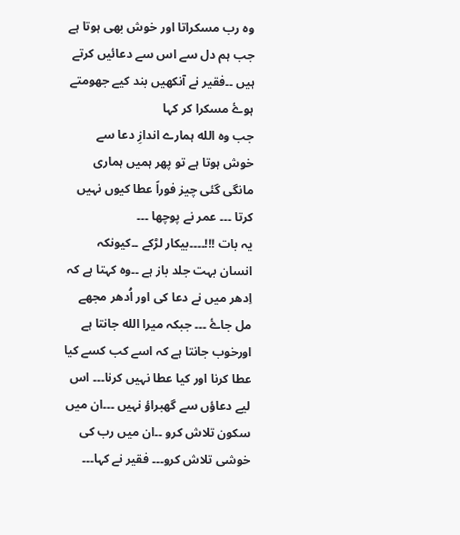وہ رب مسکراتا اور خوش بھی ہوتا ہے جب ہم دل سے اس سے دعائیں کرتے ہیں ۔۔فقیر نے آنکھیں بند کیے جھومتے ہوۓ مسکرا کر کہا
جب وہ الله ہمارے اندازِ دعا سے خوش ہوتا ہے تو پھر ہمیں ہماری مانگی گئی چیز فوراً عطا کیوں نہیں کرتا ۔۔۔ عمر نے پوچھا ۔۔۔
یہ بات !!!۔۔۔۔بیکار لڑکے ۔۔کیونکہ انسان بہت جلد باز ہے ۔۔وہ کہتا ہے کہ اِدھر میں نے دعا کی اور اُدھر مجھے مل جاۓ ۔۔۔ جبکہ میرا الله جانتا ہے اورخوب جانتا ہے کہ اسے کب کسے کیا عطا کرنا اور کیا عطا نہیں کرنا۔۔۔ اس لیے دعاؤں سے گھبراؤ نہیں ۔۔۔ان میں سکون تلاش کرو ۔۔ان میں رب کی خوشی تلاش کرو۔۔۔ فقیر نے کہا۔۔۔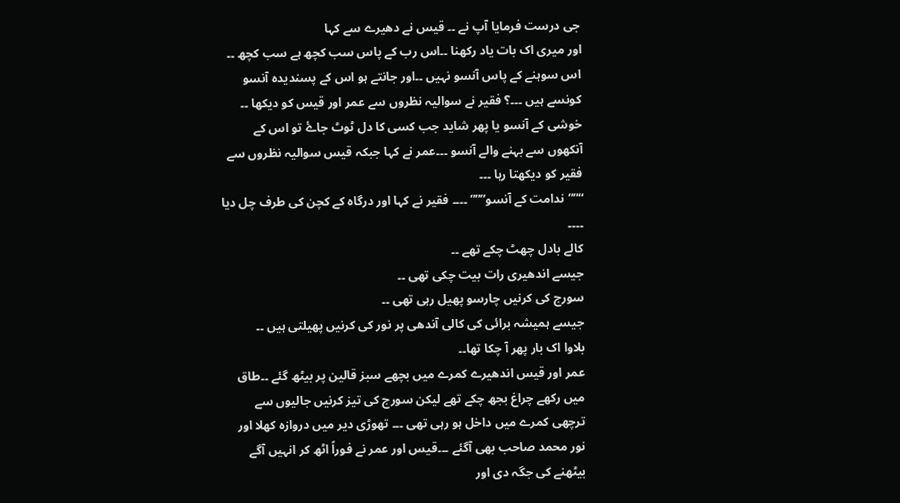جی درست فرمایا آپ نے ۔۔ قیس نے دھیرے سے کہا
اور میری اک بات یاد رکھنا ۔۔اس رب کے پاس سب کچھ ہے سب کچھ ۔۔ اس سوہنے کے پاس آنسو نہیں ۔۔اور جانتے ہو اس کے پسندیدہ آنسو کونسے ہیں ۔۔۔؟ فقیر نے سوالیہ نظروں سے عمر اور قیس کو دیکھا ۔۔
خوشی کے آنسو یا پھر شاید جب کسی کا دل ٹوٹ جاۓ تو اس کے آنکھوں سے بہنے والے آنسو ۔۔۔عمر نے کہا جبکہ قیس سوالیہ نظروں سے فقیر کو دیکھتا رہا ۔۔۔
“””ندامت کے آنسو””” ۔۔۔۔ فقیر نے کہا اور درگاہ کے کچن کی طرف چل دیا ۔۔۔۔
کالے بادل چھٹ چکے تھے ۔۔
جیسے اندھیری رات بیت چکی تھی ۔۔
سورج کی کرنیں چارسو پھیل رہی تھی ۔۔
جیسے ہمیشہ برائی کی کالی آندھی پر نور کی کرنیں پھیلتی ہیں ۔۔
بلاوا اک بار پھر آ چکا تھا۔۔
عمر اور قیس اندھیرے کمرے میں بچھے سبز قالین پر بیٹھ گئے ۔۔طاق میں رکھے چراغ بجھ چکے تھے لیکن سورج کی تیز کرنیں جالیوں سے ترچھی کمرے میں داخل ہو رہی تھی ۔۔۔ تھوڑی دیر میں دروازہ کھلا اور نور محمد صاحب بھی آگئے ۔۔۔قیس اور عمر نے فوراً اٹھ کر انہیں آگے بیٹھنے کی جگہ دی اور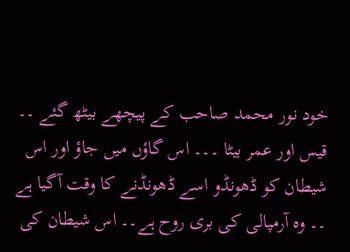خود نور محمد صاحب کے پیچھے بیٹھ گئے ۔۔
قیس اور عمر بیٹا ۔۔۔ اس گاؤں میں جاؤ اور اس شیطان کو ڈھونڈو اسے ڈھونڈنے کا وقت آگیا ہے ۔۔ وہ آرمپالی کی بری روح ہے۔۔ اس شیطان کی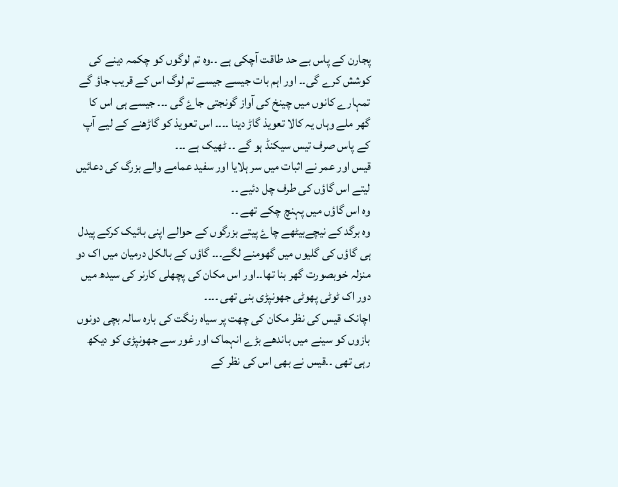پجارن کے پاس بے حد طاقت آچکی ہے ۔۔وہ تم لوگوں کو چکمہ دینے کی کوشش کرے گی۔۔ اور اہم بات جیسے جیسے تم لوگ اس کے قریب جاؤ گے تمہارے کانوں میں چینخ کی آواز گونجتی جاۓ گی ۔۔۔ جیسے ہی اس کا گھر ملے وہاں یہ کالا تعویذ گاڑ دینا ۔۔۔۔ اس تعویذ کو گاڑھنے کے لیے آپ کے پاس صرف تیس سیکنڈ ہو گے ۔۔ ٹھیک ہے ۔۔۔
قیس اور عمر نے اثبات میں سر ہلایا اور سفید عمامے والے بزرگ کی دعائیں لیتے اس گاؤں کی طرف چل دئیے ۔۔
وہ اس گاؤں میں پہنچ چکے تھے ۔۔
وہ برگد کے نیچےبیٹھے چاۓ پیتے بزرگوں کے حوالے اپنی بائیک کرکے پیدل ہی گاؤں کی گلیوں میں گھومنے لگے۔۔۔ گاؤں کے بالکل درمیان میں اک دو منزلہ خوبصورت گھر بنا تھا۔۔اور اس مکان کی پچھلی کارنر کی سیدھ میں دور اک ٹوٹی پھوٹی جھونپڑی بنی تھی ۔۔۔۔
اچانک قیس کی نظر مکان کی چھت پر سیاہ رنگت کی بارہ سالہ بچی دونوں بازوں کو سینے میں باندھے بڑے انہماک اور غور سے جھونپڑی کو دیکھ رہی تھی ۔۔قیس نے بھی اس کی نظر کے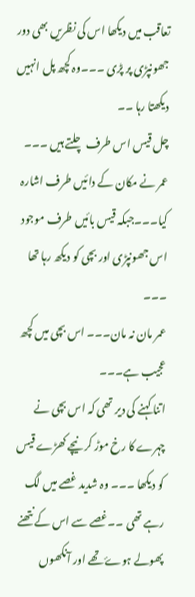تعاقب میں دیکھا اس کی نظریں بھی دور جھونپڑی پر پڑی ۔۔۔وہ کچھ پل انہیں دیکھتا رہا ۔۔
چل قیس اس طرف چلتے ہیں ۔۔۔ عمر نے مکان کے دائیں طرف اشارہ کیا۔۔۔جبکہ قیس بائیں طرف موجود اس جھونپڑی اور بچی کو دیکھ رہا تھا ۔۔۔
عمر مان نہ مان۔۔۔ اس بچی میں کچھ عجیب ہے۔۔۔
اتنا کہنے کی دیر تھی کہ اس بچی نے چہرے کا رخ موڑ کر نیچے کھڑے قیس کو دیکھا ۔۔۔ وہ شدید غصے میں لگ رہے تھی ۔۔غصے سے اس کے نتھنے پھولے ہوۓ تھے اور آنکھوں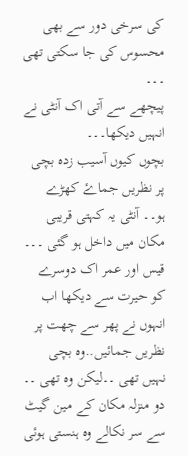کی سرخی دور سے بھی محسوس کی جا سکتی تھی ۔۔۔
پیچھے سے آتی اک آنٹی نے انہیں دیکھا۔۔۔
بچوں کیوں آسیب زدہ بچی پر نظریں جماۓ کھڑے ہو۔۔ آنٹی یہ کہتی قریبی مکان میں داخل ہو گئی ۔۔۔
قیس اور عمر اک دوسرے کو حیرت سے دیکھا اب انہوں نے پھر سے چھت پر نظریں جمائیں..وہ بچی نہیں تھی ۔۔لیکن وہ تھی ۔۔ دو منزلہ مکان کے مین گیٹ سے سر نکالے وہ ہنستی ہوئی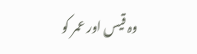وہ قیس اور عمر کو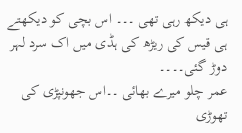ہی دیکھ رہی تھی ۔۔۔ اس بچی کو دیکھتے ہی قیس کی ریڑھ کی ہڈی میں اک سرد لہر دوڑ گئی۔۔۔۔
عمر چلو میرے بھائی ۔۔اس جھونپڑی کی تھوڑی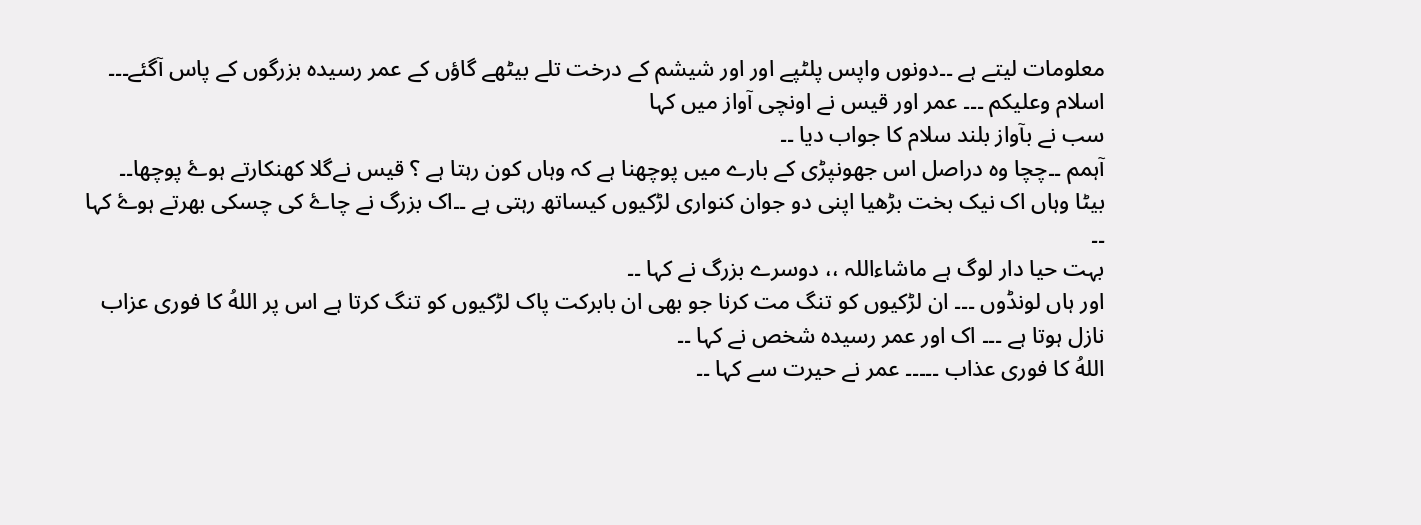معلومات لیتے ہے ۔۔دونوں واپس پلٹپے اور اور شیشم کے درخت تلے بیٹھے گاؤں کے عمر رسیدہ بزرگوں کے پاس آگئے۔۔۔
اسلام وعلیکم ۔۔۔ عمر اور قیس نے اونچی آواز میں کہا
سب نے بآواز بلند سلام کا جواب دیا ۔۔
آہمم ۔۔چچا وہ دراصل اس جھونپڑی کے بارے میں پوچھنا ہے کہ وہاں کون رہتا ہے ؟ قیس نےگلا کھنکارتے ہوۓ پوچھا۔۔
بیٹا وہاں اک نیک بخت بڑھیا اپنی دو جوان کنواری لڑکیوں کیساتھ رہتی ہے ۔۔اک بزرگ نے چاۓ کی چسکی بھرتے ہوۓ کہا ۔۔
بہت حیا دار لوگ ہے ماشاءاللہ ،، دوسرے بزرگ نے کہا ۔۔
اور ہاں لونڈوں ۔۔۔ ان لڑکیوں کو تنگ مت کرنا جو بھی ان بابرکت پاک لڑکیوں کو تنگ کرتا ہے اس پر اللهُ کا فوری عزاب نازل ہوتا ہے ۔۔۔ اک اور عمر رسیدہ شخص نے کہا ۔۔
اللهُ کا فوری عذاب ۔۔۔۔۔ عمر نے حیرت سے کہا ۔۔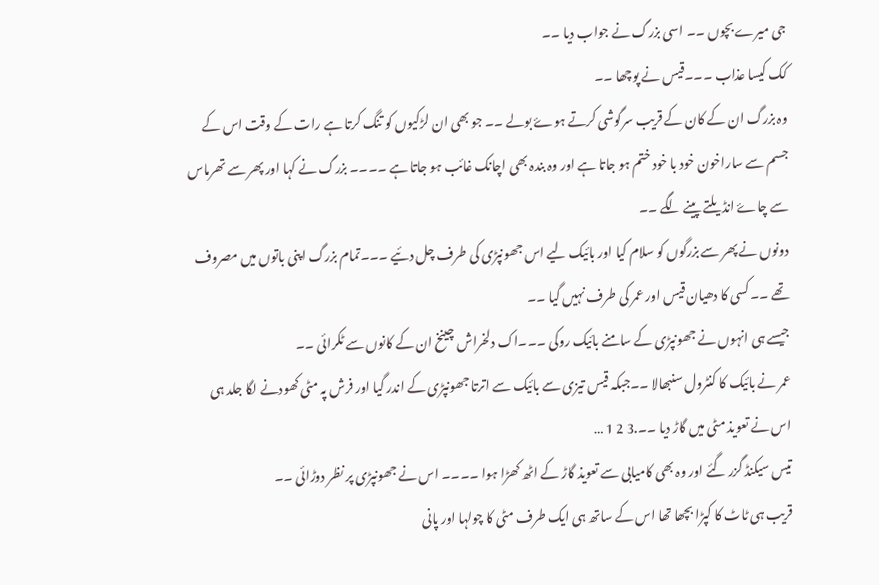جی میرے بچوں ۔۔ اسی بزرگ نے جواب دیا ۔۔
کک کیسا عذاب ۔۔۔قیس نے پوچھا ۔۔
وہ بزرگ ان کے کان کے قریب سرگوشی کرتے ہوۓ بولے ۔۔ جو بھی ان لڑکیوں کو تنگ کرتا ہے رات کے وقت اس کے جسم سے ساراخون خود با خود ختم ہو جاتا ہے اور وہ بندہ بھی اچانک غائب ہو جاتا ہے ۔۔۔۔ بزرگ نے کہا اور پھر سے تھرماس سے چاۓ انڈیلتے پینے لگے ۔۔
دونوں نے پھر سے بزرگوں کو سلام کیا اور بائیک لیے اس جھونپڑی کی طرف چل دئیے ۔۔۔تمام بزرگ اپنی باتوں میں مصروف تھے ۔۔کسی کا دھیان قیس اور عمر کی طرف نہیں گیا ۔۔
جیسے ہی انہوں نے جھونپڑی کے سامنے بائیک روکی ۔۔۔اک دلخراش چینخ ان کے کانوں سے ٹکرائی ۔۔
عمر نے بائیک کا کنٹرول سنبھالا ۔۔جبکہ قیس تیزی سے بائیک سے اترتا جھونپڑی کے اندر گیا اور فرش پہ مٹی کھودنے لگا جلد ہی اس نے تعویذ مٹی میں گاڑ دیا ۔۔.3 2 1 …
تیس سیکنڈ گزر گئے اور وہ بھی کامیابی سے تعویذ گاڑ کے اٹھ کھڑا ہوا ۔۔۔۔ اس نے جھونپڑی پر نظر دوڑائی ۔۔
قریب ہی ٹاٹ کا کپڑا بچھا تھا اس کے ساتھ ہی ایک طرف مٹی کا چولہا اور پانی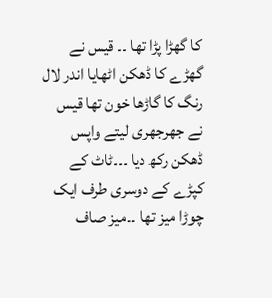کا گھڑا پڑا تھا ۔۔ قیس نے گھڑے کا ڈھکن اٹھایا اندر لال رنگ کا گاڑھا خون تھا قیس نے جھرجھری لیتے واپس ڈھکن رکھ دیا ۔۔۔ٹاٹ کے کپڑے کے دوسری طرف ایک چوڑا میز تھا ۔۔میز صاف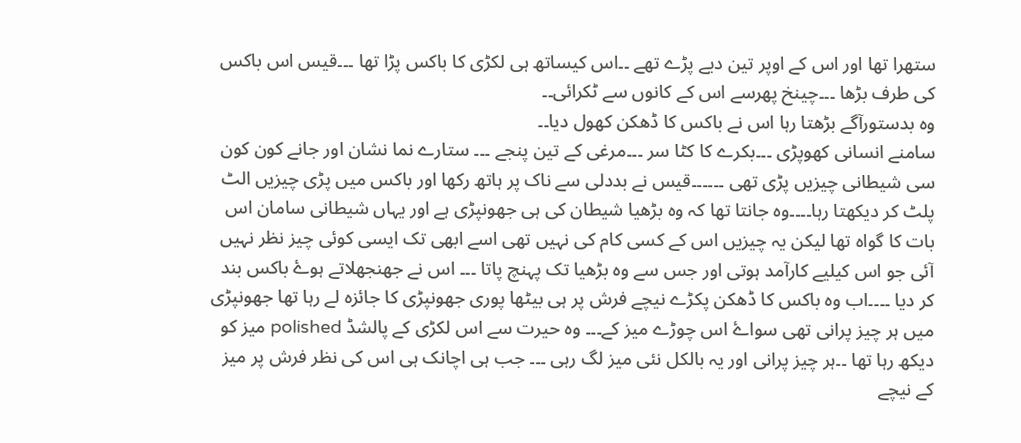ستھرا تھا اور اس کے اوپر تین دیے پڑے تھے ۔۔اس کیساتھ ہی لکڑی کا باکس پڑا تھا ۔۔۔قیس اس باکس کی طرف بڑھا ۔۔۔چینخ پھرسے اس کے کانوں سے ٹکرائی۔۔
وہ بدستورآگے بڑھتا رہا اس نے باکس کا ڈھکن کھول دیا۔۔
سامنے انسانی کھوپڑی ۔۔۔بکرے کا کٹا سر ۔۔۔مرغی کے تین پنجے ۔۔۔ ستارے نما نشان اور جانے کون کون سی شیطانی چیزیں پڑی تھی ۔۔۔۔۔۔قیس نے بددلی سے ناک پر ہاتھ رکھا اور باکس میں پڑی چیزیں الٹ پلٹ کر دیکھتا رہا۔۔۔۔وہ جانتا تھا کہ وہ بڑھیا شیطان کی ہی جھونپڑی ہے اور یہاں شیطانی سامان اس بات کا گواہ تھا لیکن یہ چیزیں اس کے کسی کام کی نہیں تھی اسے ابھی تک ایسی کوئی چیز نظر نہیں آئی جو اس کیلیے کارآمد ہوتی اور جس سے وہ بڑھیا تک پہنچ پاتا ۔۔۔ اس نے جھنجھلاتے ہوۓ باکس بند کر دیا ۔۔۔۔اب وہ باکس کا ڈھکن پکڑے نیچے فرش پر ہی بیٹھا پوری جھونپڑی کا جائزہ لے رہا تھا جھونپڑی میں ہر چیز پرانی تھی سواۓ اس چوڑے میز کے۔۔۔ وہ حیرت سے اس لکڑی کے پالشڈ polished میز کو دیکھ رہا تھا ۔۔ہر چیز پرانی اور یہ بالکل نئی میز لگ رہی ۔۔۔ جب ہی اچانک ہی اس کی نظر فرش پر میز کے نیچے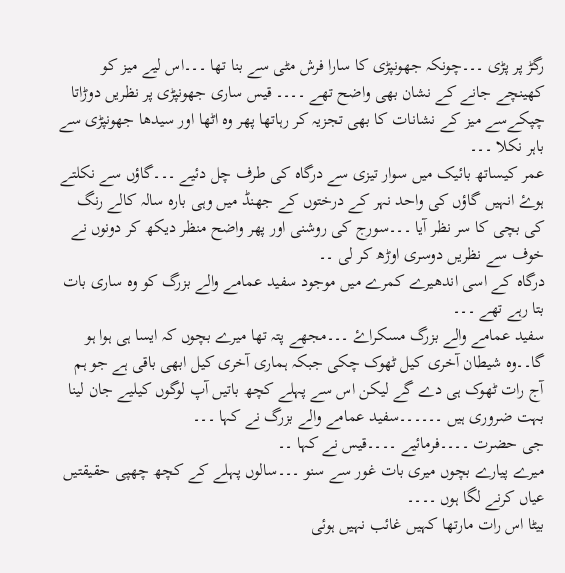رگڑ پر پڑی ۔۔۔چونکہ جھونپڑی کا سارا فرش مٹی سے بنا تھا ۔۔۔اس لیے میز کو کھینچے جانے کے نشان بھی واضح تھے ۔۔۔۔ قیس ساری جھونپڑی پر نظریں دوڑاتا چپکےسے میز کے نشانات کا بھی تجزیہ کر رہاتھا پھر وہ اٹھا اور سیدھا جھونپڑی سے باہر نکلا ۔۔۔
عمر کیساتھ بائیک میں سوار تیزی سے درگاہ کی طرف چل دئیے ۔۔۔گاؤں سے نکلتے ہوۓ انہیں گاؤں کی واحد نہر کے درختوں کے جھنڈ میں وہی بارہ سالہ کالے رنگ کی بچی کا سر نظر آیا ۔۔۔سورج کی روشنی اور پھر واضح منظر دیکھ کر دونوں نے خوف سے نظریں دوسری اوڑھ کر لی ۔۔
درگاہ کے اسی اندھیرے کمرے میں موجود سفید عمامے والے بزرگ کو وہ ساری بات بتا رہے تھے ۔۔۔
سفید عمامے والے بزرگ مسکراۓ ۔۔۔مجھے پتہ تھا میرے بچوں کہ ایسا ہی ہوا ہو گا۔۔وہ شیطان آخری کیل ٹھوک چکی جبکہ ہماری آخری کیل ابھی باقی ہے جو ہم آج رات ٹھوک ہی دے گے لیکن اس سے پہلے کچھ باتیں آپ لوگوں کیلیے جان لینا بہت ضروری ہیں ۔۔۔۔۔۔سفید عمامے والے بزرگ نے کہا ۔۔۔
جی حضرت ۔۔۔۔فرمائیے ۔۔۔۔قیس نے کہا ۔۔
میرے پیارے بچوں میری بات غور سے سنو ۔۔۔سالوں پہلے کے کچھ چھپی حقیقتیں عیاں کرنے لگا ہوں ۔۔۔۔
بیٹا اس رات مارتھا کہیں غائب نہیں ہوئی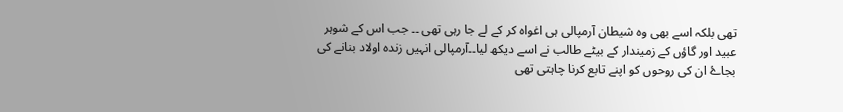تھی بلکہ اسے بھی وہ شیطان آرمپالی ہی اغواہ کر کے لے جا رہی تھی ۔۔ جب اس کے شوہر عبید اور گاؤں کے زمیندار کے بیٹے طالب نے اسے دیکھ لیا۔۔آرمپالی انہیں زندہ اولاد بنانے کی بجاۓ ان کی روحوں کو اپنے تابع کرنا چاہتی تھی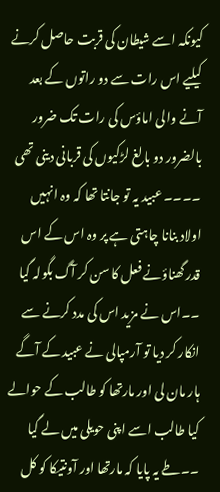کیونکہ اسے شیطان کی قربت حاصل کرنے کیلیے اس رات سے دو راتوں کے بعد آنے والی اماؤس کی رات تک ضرور بالضرور دو بالغ لڑکیوں کی قربانی دینی تھی ۔۔۔۔ عبید یہ تو جانتا تھا کہ وہ انہیں اولاد بنانا چاہتی ہے پر وہ اس کے اس قدر گھناؤنے فعل کا سن کر آگ بگولہ گیا ۔۔اس نے مزید اس کی مدد کرنے سے انکار کر دیا تو آرمپالی نے عبید کے آگے ہار مان لی اور مارتھا کو طالب کے حوالے کیا طالب اسے اپنی حویلی میں لے گیا ۔۔طے یہ پایا کہ مارتھا اور آونتیکا کو کل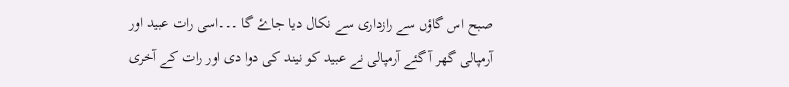صبح اس گاؤں سے رازداری سے نکال دیا جاۓ گا ۔۔۔اسی رات عبید اور آرمپالی گھر آ گئے آرمپالی نے عبید کو نیند کی دوا دی اور رات کے آخری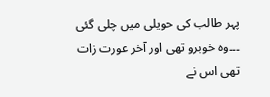پہر طالب کی حویلی میں چلی گئی ۔۔۔وہ خوبرو تھی اور آخر عورت زات تھی اس نے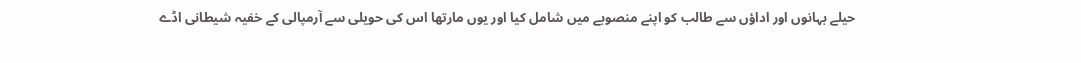حیلے بہانوں اور اداؤں سے طالب کو اپنے منصوبے میں شامل کیا اور یوں مارتھا اس کی حویلی سے آرمپالی کے خفیہ شیطانی اڈے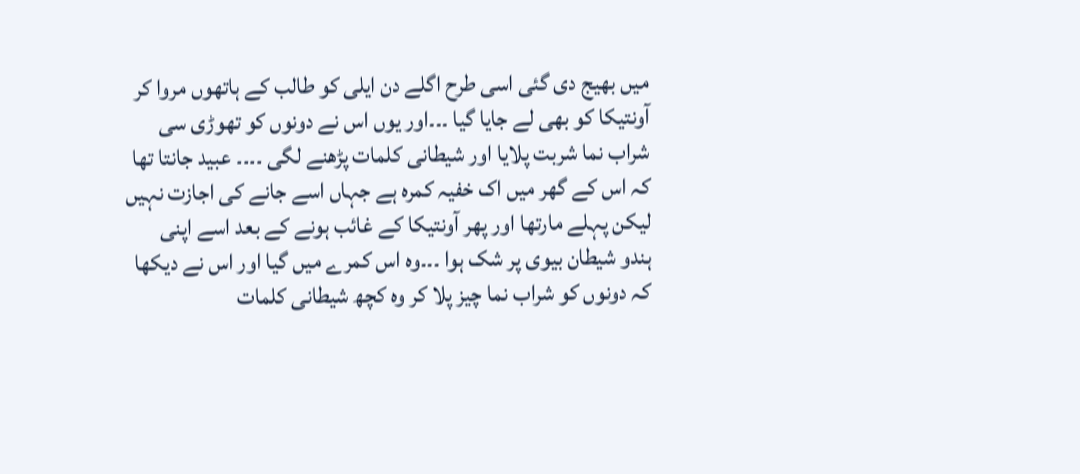میں بھیج دی گئی اسی طرح اگلے دن ایلی کو طالب کے ہاتھوں مروا کر آونتیکا کو بھی لے جایا گیا ۔۔۔اور یوں اس نے دونوں کو تھوڑی سی شراب نما شربت پلایا اور شیطانی کلمات پڑھنے لگی ۔۔۔۔ عبید جانتا تھا کہ اس کے گھر میں اک خفیہ کمرہ ہے جہاں اسے جانے کی اجازت نہیں لیکن پہلے مارتھا اور پھر آونتیکا کے غائب ہونے کے بعد اسے اپنی ہندو شیطان بیوی پر شک ہوا ۔۔۔وہ اس کمرے میں گیا اور اس نے دیکھا کہ دونوں کو شراب نما چیز پلا کر وہ کچھ شیطانی کلمات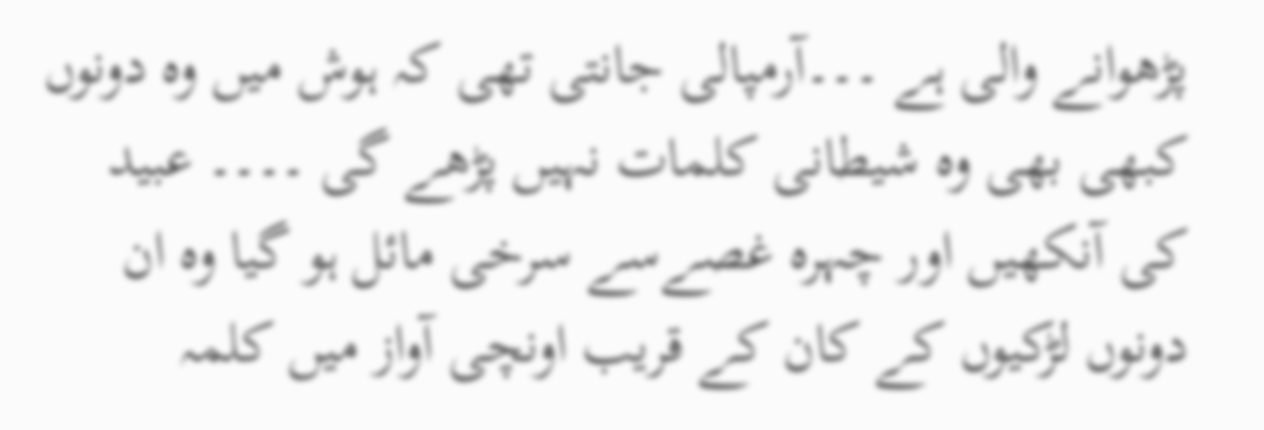پڑھوانے والی ہے ۔۔۔آرمپالی جانتی تھی کہ ہوش میں وہ دونوں کبھی بھی وہ شیطانی کلمات نہیں پڑھے گی ۔۔۔۔ عبید کی آنکھیں اور چہرہ غصےسے سرخی مائل ہو گیا وہ ان دونوں لڑکیوں کے کان کے قریب اونچی آواز میں کلمہ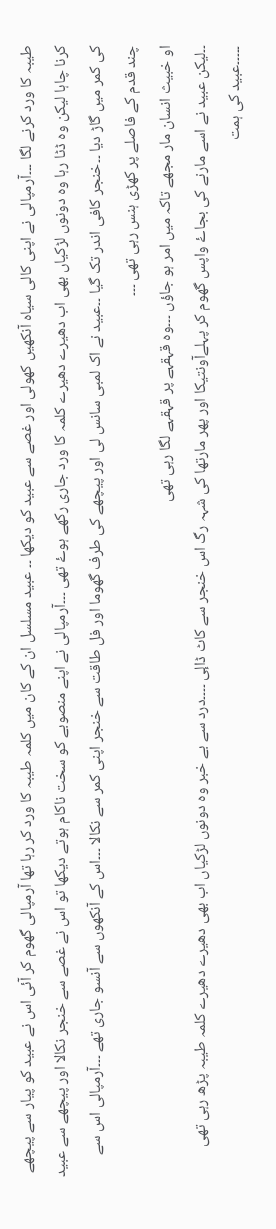طیبہ کا ورد کرنے لگا ۔۔۔آرمپالی نے اپنی کالی سیاہ آنکھیں کھولی اور غصے سے عبید کو دیکھا ۔۔ عبید مسلسل ان کے کان میں کلمہ طیبہ کا ورد کر رہا تھا آرمپالی گھوم کر آئی اس نے عبید کو پیار سے پیچھے کرنا چاہا لیکن وہ ڈٹا رہا وہ دونوں لڑکیاں بھی اب دھیرے دھیرے کلمہ کا ورد جاری رکھے ہوۓ تھی ۔۔۔آرمپالی نے اپنے منصوبے کو سخت ناکام ہوتے دیکھا تو اس نے غصے سے خنجر نکالا اور پیچھے سے عبید کی کمر میں گاڑ دیا ۔۔خنجر کافی اندر تک گیا ۔۔عبید نے اک لمبی سانس لی اور پیچھے کی طرف گھوما اور فل طاقت سے خنجر اپنی کمر سے نکالا ۔۔۔اس کے آنکھوں سے آنسو جاری تھے ۔۔۔آرمپالی اس سے چند قدم کے فاصلے پر کھڑی ہنس رہی تھی ۔۔۔
او خبیث انسان مار مجھے تاکہ میں امر ہو جاؤں ۔۔۔وہ قہقہے پر قہقہے لگا رہی تھی
۔۔لیکن عبید نے اسے مارنے کی بجاۓ واپس گھوم کر پہلےآونتیکا اور پھر مارتھا کی شہہ رگ اس خنجر سے کاٹ ڈالٕی ۔۔۔۔درد سے بے خبر وہ دونوں لڑکیاں اب بھی دھیرے دھیرے کلمہ طیبہ پڑھ رہی تھی ۔۔۔۔۔عبید کی ہمت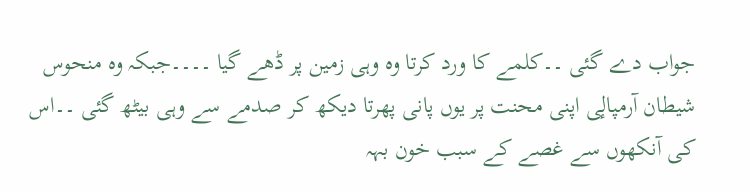جواب دے گئی ۔۔کلمے کا ورد کرتا وہ وہی زمین پر ڈھے گیا ۔۔۔۔جبکہ وہ منحوس شیطان آرمپالٕی اپنی محنت پر یوں پانی پھرتا دیکھ کر صدمے سے وہی بیٹھ گئی ۔۔اس کی آنکھوں سے غصے کے سبب خون بہہ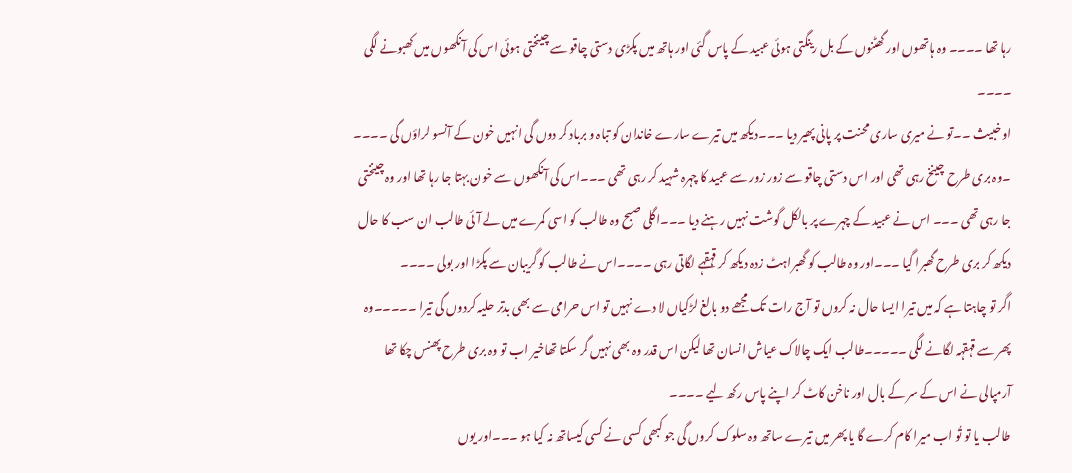رہا تھا ۔۔۔۔ وہ ہاتھوں اور گھٹنوں کے بل رینگتی ہوئی عبید کے پاس گئی اور ہاتھ میں پکڑی دستی چاقو سے چینختی ہوئی اس کی آنکھوں میں کھبونے لگی ۔۔۔۔
او خبیث ۔۔تو نے میری ساری محنت پر پانی پھیر دیا ۔۔۔دیکھ میں تیرے سارے خاندان کو تباہ و برباد کر دوں گی انہیں خون کے آنسو لراؤں گی ۔۔۔۔
۔وہ بری طرح چینخ رہی تھی اور اس دستی چاقو سے زور زور سے عبید کا چہرہ شہید کر رہی تھی ۔۔۔اس کی آنکھوں سے خون بہتا جا رہا تھا اور وہ چینختی جا رہی تھی ۔۔۔ اس نے عبید کے چہرے پر بالکل گوشت نہیں رہنے دیا ۔۔۔اگلی صبح وہ طالب کو اسی کمرے میں لے آئی طالب ان سب کا حال دیکھ کر بری طرح گھبرا گیا ۔۔۔اور وہ طالب کو گھبراہٹ زدہ دیکھ کر قہقہے لگاتی رہی ۔۔۔۔اس نے طالب کو گریبان سے پکڑا اور بولی ۔۔۔۔
اگر تو چاہتا ہے کہ میں تیرا ایسا حال نہ کروں تو آج رات تک مجھے دو بالغ لڑکیاں لا دے نہیں تو اس حرامی سے بھی بدتر حلیہ کردوں گی تیرا ۔۔۔۔۔وہ پھر سے قہقہہ لگانے لگی ۔۔۔۔۔طالب ایک چالاک عیاش انسان تھا لیکن اس قدر وہ بھی نہیں گر سکتا تھاخیر اب تو وہ بری طرح پھنس چکا تھا آرمپالی نے اس کے سر کے بال اور ناخن کاٹ کر اپنے پاس رکھ لیے ۔۔۔۔
طالب یا تو تُو اب میرا کام کرے گا یا پھر میں تیرے ساتھ وہ سلوک کروں گی جو کبھی کسی نے کسی کیساتھ نہ کیا ہو ۔۔۔اور یوں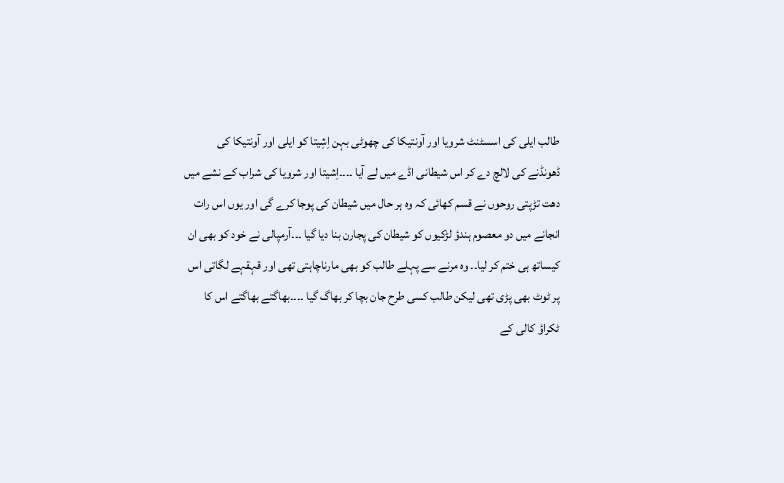طالب ایلی کی اسسٹنٹ شرویا اور آونتیکا کی چھوٹی بہن اِشِیتا کو ایلی اور آونتیکا کی ڈھونڈنے کی لالچ دے کر اس شیطانی اڈے میں لے آیا ۔۔۔۔اِشیتا اور شرویا کی شراب کے نشے میں دھت تڑپتی روحوں نے قسم کھائی کہ وہ ہر حال میں شیطان کی پوجا کرے گی اور یوں اس رات انجانے میں دو معصوم ہندؤ لڑکیوں کو شیطان کی پجارن بنا دیا گیا ۔۔۔آرمپالی نے خود کو بھی ان کیساتھ ہی ختم کر لیا۔۔ وہ مرنے سے پہلے طالب کو بھی مارناچاہتی تھی اور قہقہے لگاتی اس پر ٹوٹ بھی پڑی تھی لیکن طالب کسی طرح جان بچا کر بھاگ گیا ۔۔۔۔بھاگتے بھاگتے اس کا ٹکراؤ کالی کے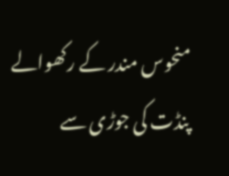منحوس مندر کے رکھوالے پنڈت کی جوڑی سے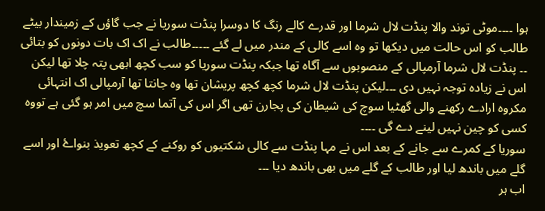ہوا ۔۔۔۔موٹی توند والا پنڈت لال شرما اور قدرے کالے رنگ کا دوسرا پنڈت سوریا نے جب گاؤں کے زمیندار بیٹے طالب کو اس حالت میں دیکھا تو وہ اسے کالی کے مندر میں لے گئے ۔۔۔۔۔طالب نے اک اک بات دونوں کو بتائی ۔۔ پنڈت لال شرما آرمپالی کے منصوبوں سے آگاہ تھا جبکہ پنڈت سوریا کو سب کچھ ابھی پتہ چلا تھا لیکن اس نے زیادہ توجہ نہیں دی ۔۔۔لیکن پنڈت لال شرما کچھ کچھ پریشان تھا وہ جانتا تھا آرمپالی اک انتہائی مکروہ ارادے رکھنے والی گھٹیا سوچ کی شیطان کی پجارن تھی اگر اس کی آتما سچ میں امر ہو گئی ہے تووہ کسی کو چین نہیں لینے دے گی ۔۔۔۔
سوریا کے کمرے سے جانے کے بعد اس نے مہا پنڈت سے کالی شکتیوں کو روکنے کے کچھ تعویذ بنواۓ اور اسے گلے میں باندھ لیا اور طالب کے گلے میں بھی باندھ دیا ۔۔۔
اب ہر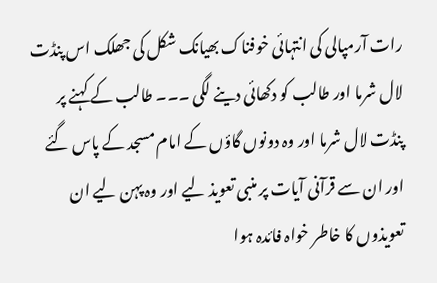رات آرمپالی کی انتہائی خوفناک بھیانک شکل کی جھلک اس پنڈت لال شرما اور طالب کو دکھائی دینے لگی ۔۔۔ طالب کے کہنے پر پنڈت لال شرما اور وہ دونوں گاؤں کے امام مسجد کے پاس گئے اور ان سے قرآنی آیات پر منبی تعویذ لیے اور وہ پہن لیے ان تعویذوں کا خاطر خواہ فائدہ ہوا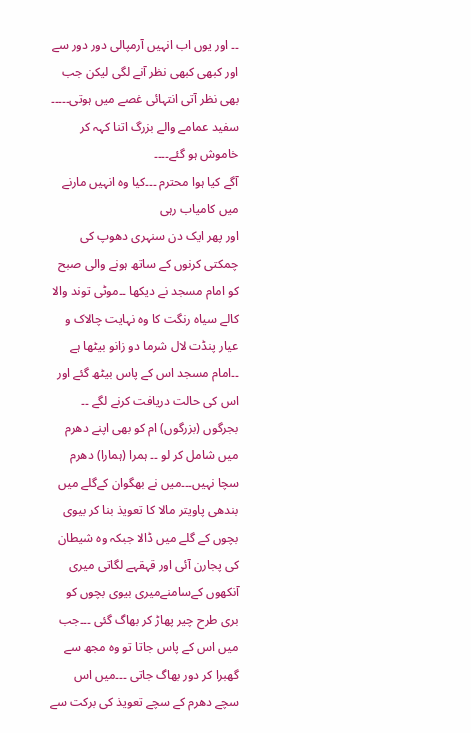۔۔ اور یوں اب انہیں آرمپالی دور دور سے اور کبھی کبھی نظر آنے لگی لیکن جب بھی نظر آتی انتہائی غصے میں ہوتی۔۔۔۔۔ سفید عمامے والے بزرگ اتنا کہہ کر خاموش ہو گئے۔۔۔۔
آگے کیا ہوا محترم ۔۔۔کیا وہ انہیں مارنے میں کامیاب رہی
اور پھر ایک دن سنہری دھوپ کی چمکتی کرنوں کے ساتھ ہونے والی صبح کو امام مسجد نے دیکھا ۔۔موٹی توند والا کالے سیاہ رنگت کا وہ نہایت چالاک و عیار پنڈت لال شرما دو زانو بیٹھا ہے ۔۔امام مسجد اس کے پاس بیٹھ گئے اور اس کی حالت دریافت کرنے لگے ۔۔
بجرگوں (بزرگوں) ام کو بھی اپنے دھرم میں شامل کر لو ۔۔ ہمرا (ہمارا) دھرم سچا نہیں۔۔۔میں نے بھگوان کےگلے میں بندھی پاویتر مالا کا تعویذ بنا کر بیوی بچوں کے گلے میں ڈالا جبکہ وہ شیطان کی پجارن آئی اور قہقہے لگاتی میری آنکھوں کےسامنےمیری بیوی بچوں کو بری طرح چیر پھاڑ کر بھاگ گئی ۔۔۔جب میں اس کے پاس جاتا تو وہ مجھ سے گھبرا کر دور بھاگ جاتی ۔۔۔میں اس سچے دھرم کے سچے تعویذ کی برکت سے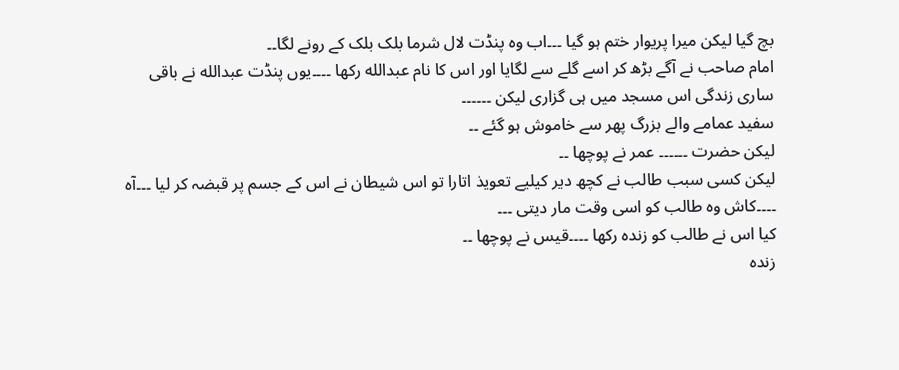بچ گیا لیکن میرا پریوار ختم ہو گیا ۔۔۔اب وہ پنڈت لال شرما بلک بلک کے رونے لگا۔۔
امام صاحب نے آگے بڑھ کر اسے گلے سے لگایا اور اس کا نام عبدالله رکھا ۔۔۔۔یوں پنڈت عبدالله نے باقی ساری زندگی اس مسجد میں ہی گزاری لیکن ۔۔۔۔۔۔
سفید عمامے والے بزرگ پھر سے خاموش ہو گئے ۔۔
لیکن حضرت ۔۔۔۔۔۔ عمر نے پوچھا ۔۔
لیکن کسی سبب طالب نے کچھ دیر کیلیے تعویذ اتارا تو اس شیطان نے اس کے جسم پر قبضہ کر لیا ۔۔۔آہ ۔۔۔۔کاش وہ طالب کو اسی وقت مار دیتی ۔۔۔
کیا اس نے طالب کو زندہ رکھا ۔۔۔۔قیس نے پوچھا ۔۔
زندہ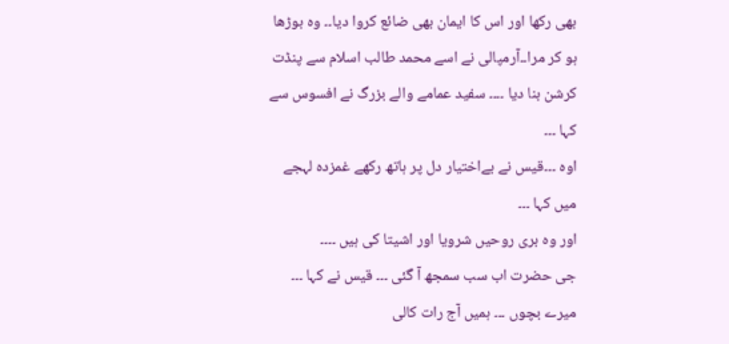بھی رکھا اور اس کا ایمان بھی ضائع کروا دیا۔۔ وہ بوڑھا ہو کر مرا۔۔آرمپالی نے اسے محمد طالب اسلام سے پنڈت کرشن بنا دیا ۔۔۔۔ سفید عمامے والے بزرگ نے افسوس سے کہا ۔۔۔
اوہ ۔۔۔قیس نے بےاختیار دل پر ہاتھ رکھے غمزدہ لہجے میں کہا ۔۔۔
اور وہ بری روحیں شرویا اور اشیتا کی ہیں ۔۔۔۔
جی حضرت اب سب سمجھ آ گئی ۔۔۔ قیس نے کہا ۔۔۔
میرے بچوں ۔۔۔ ہمیں آج رات کالی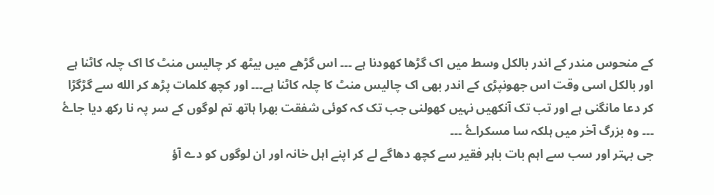کے منحوس مندر کے اندر بالکل وسط میں اک گڑھا کھودنا ہے ۔۔۔ اس گڑھے میں بیٹھ کر چالیس منٹ کا اک چلہ کاٹنا ہے اور بالکل اسی وقت اس جھونپڑی کے اندر بھی اک چالیس منٹ کا چلہ کاٹنا ہے۔۔۔ اور کچھ کلمات پڑھ کر الله سے گڑگڑا کر دعا مانگنی ہے اور تب تک آنکھیں نہیں کھولنی جب تک کہ کوئی شفقت بھرا ہاتھ تم لوگوں کے سر پہ نا رکھ دیا جاۓ ۔۔۔ وہ بزرگ آخر میں ہلکہ سا مسکراۓ ۔۔۔
جی بہتر اور سب سے اہم بات باہر فقیر سے کچھ دھاگے لے کر اپنے اہل خانہ اور ان لوگوں کو دے آؤ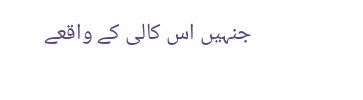جنہیں اس کالی کے واقعے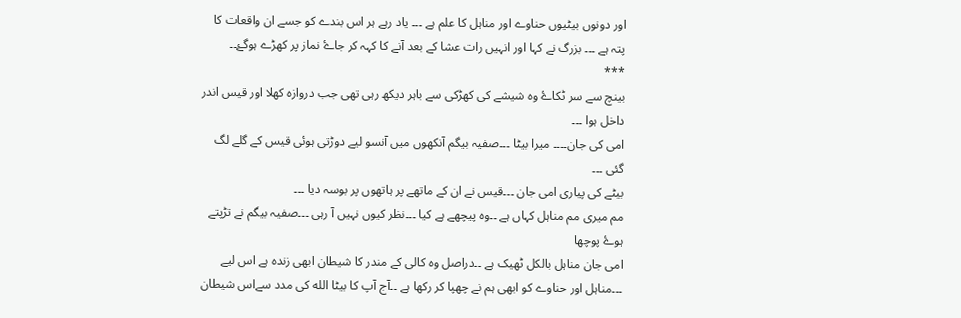اور دونوں بیٹیوں حناوے اور مناہل کا علم ہے ۔۔۔ یاد رہے ہر اس بندے کو جسے ان واقعات کا پتہ ہے ۔۔۔ بزرگ نے کہا اور انہیں رات عشا کے بعد آنے کا کہہ کر جاۓ نماز پر کھڑے ہوگۓ۔۔
***
بینچ سے سر ٹکاۓ وہ شیشے کی کھڑکی سے باہر دیکھ رہی تھی جب دروازہ کھلا اور قیس اندر داخل ہوا ۔۔۔
امی کی جان۔۔۔۔ میرا بیٹا ۔۔۔صفیہ بیگم آنکھوں میں آنسو لیے دوڑتی ہوئی قیس کے گلے لگ گئی ۔۔۔
بیٹے کی پیاری امی جان ۔۔۔قیس نے ان کے ماتھے پر ہاتھوں پر بوسہ دیا ۔۔۔
مم میری مم مناہل کہاں ہے ۔۔وہ پیچھے ہے کیا ۔۔۔نظر کیوں نہیں آ رہی ۔۔۔صفیہ بیگم نے تڑپتے ہوۓ پوچھا
امی جان مناہل بالکل ٹھیک ہے ۔۔دراصل وہ کالی کے مندر کا شیطان ابھی زندہ ہے اس لیے ۔۔۔مناہل اور حناوے کو ابھی ہم نے چھپا کر رکھا ہے ۔۔آج آپ کا بیٹا الله کی مدد سےاس شیطان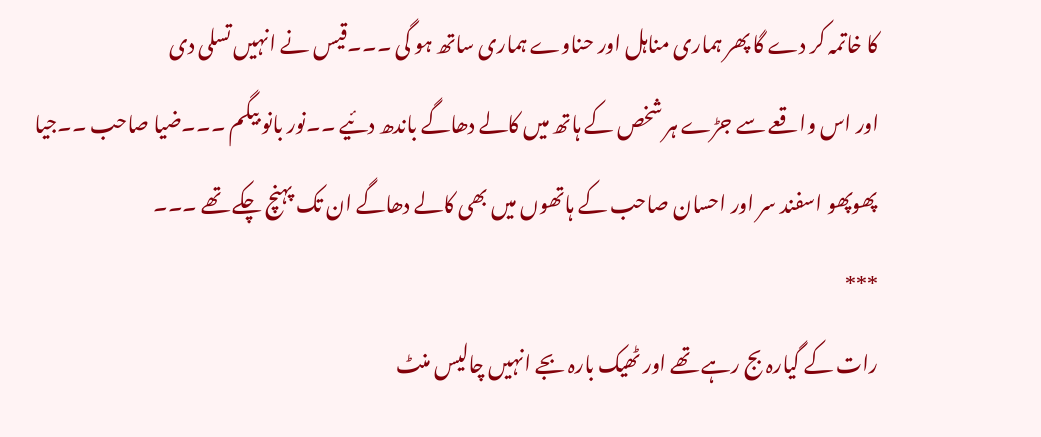کا خاتمہ کر دے گا پھر ہماری مناہل اور حناوے ہماری ساتھ ہو گی ۔۔۔قیس نے انہیں تسلی دی
اور اس واقعے سے جڑے ہر شخص کے ہاتھ میں کالے دھاگے باندھ دئیے ۔۔نور بانو بیگم ۔۔۔ضیا صاحب ۔۔جیا پھوپھو اسفند سر اور احسان صاحب کے ہاتھوں میں بھی کالے دھاگے ان تک پہنچ چکے تھے ۔۔۔
***
رات کے گیارہ بج رہے تھے اور ٹھیک بارہ بجے انہیں چالیس منٹ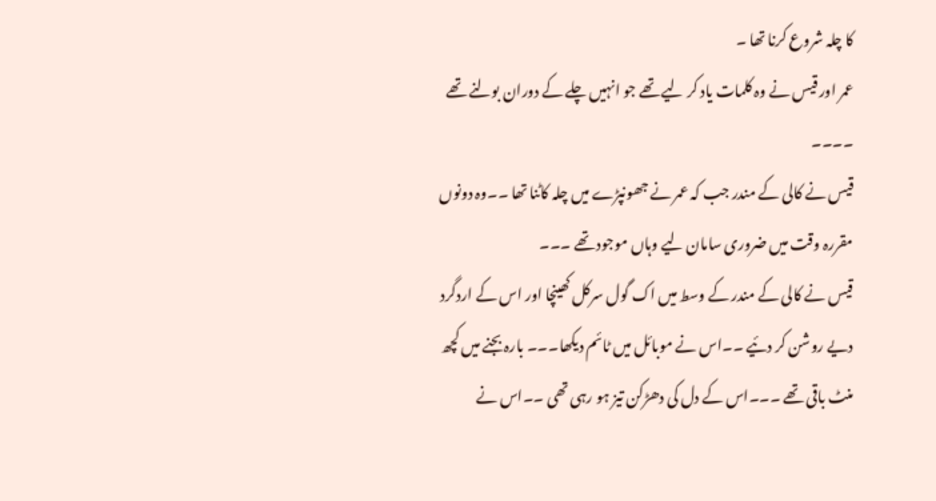کا چلہ شروع کرنا تھا ۔
عمر اور قیس نے وہ کلمات یاد کر لیے تھے جو انہیں چلے کے دوران بولنے تھے ۔۔۔۔
قیس نے کالی کے مندر جب کہ عمر نے جھونپڑے میں چلہ کاٹنا تھا ۔۔وہ دونوں مقررہ وقت میں ضروری سامان لیے وہاں موجود تھے ۔۔۔
قیس نے کالی کے مندر کے وسط میں اک گول سرکل کھینچا اور اس کے اردگرد دیے روشن کر دئیے ۔۔اس نے موبائل میں ٹائم دیکھا۔۔۔ بارہ بجنے میں کچھ منٹ باقی تھے ۔۔۔اس کے دل کی دھڑکن تیز ہو رہی تھی ۔۔اس نے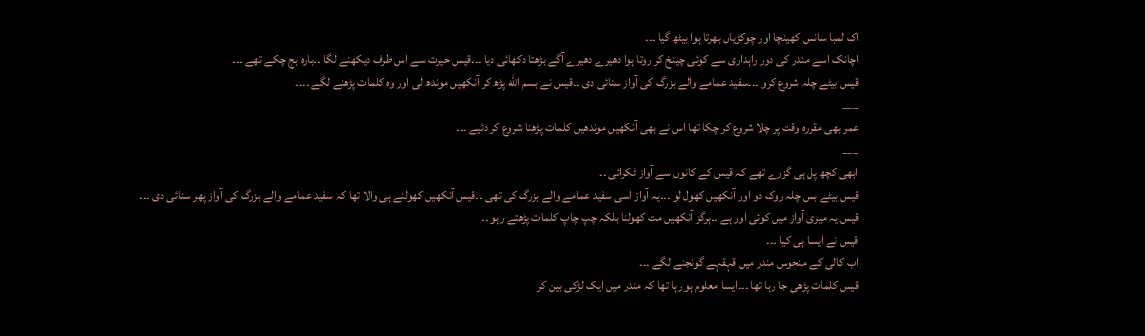اک لمبا سانس کھینچا اور چوکڑیاں بھرتا ہوا بیٹھ گیا ۔۔۔
اچانک اسے مندر کی دور راہداری سے کوئی چینخ کر روتا ہوا دھیرے دھیرے آگے بڑھتا دکھائی دیا ۔۔۔قیس حیرت سے اس طرف دیکھنے لگا ۔۔بارہ بج چکے تھے ۔۔۔
قیس بیٹے چلہ شروع کرو ۔۔۔سفید عمامے والے بزرگ کی آواز سنائی دی ۔۔قیس نے بسم الله پڑھ کر آنکھیں موندھ لی اور وہ کلمات پڑھنے لگے ۔۔۔۔
___
عمر بھی مقررہ وقت پر چلا شروع کر چکا تھا اس نے بھی آنکھیں موندھیں کلمات پڑھنا شروع کر دئیے ۔۔۔
___
ابھی کچھ پل ہی گزرے تھے کہ قیس کے کانوں سے آواز ٹکرائی ۔۔
قیس بیٹے بس چلہ روک دو اور آنکھیں کھول لو ۔۔۔یہ آواز اسی سفید عمامے والے بزرگ کی تھی ۔۔قیس آنکھیں کھولنے ہی والا تھا کہ سفید عمامے والے بزرگ کی آواز پھر سنائی دی ۔۔۔
قیس یہ میری آواز میں کوئی اور ہے ۔۔ہرگز آنکھیں مت کھولنا بلکہ چپ چاپ کلمات پڑھتے رہو ۔۔
قیس نے ایسا ہی کیا ۔۔۔
اب کالی کے منحوس مندر میں قہقہے گونجنے لگے ۔۔۔
قیس کلمات پڑھی جا رہا تھا ۔۔۔ایسا معلوم ہو رہا تھا کہ مندر میں ایک لڑکی بین کر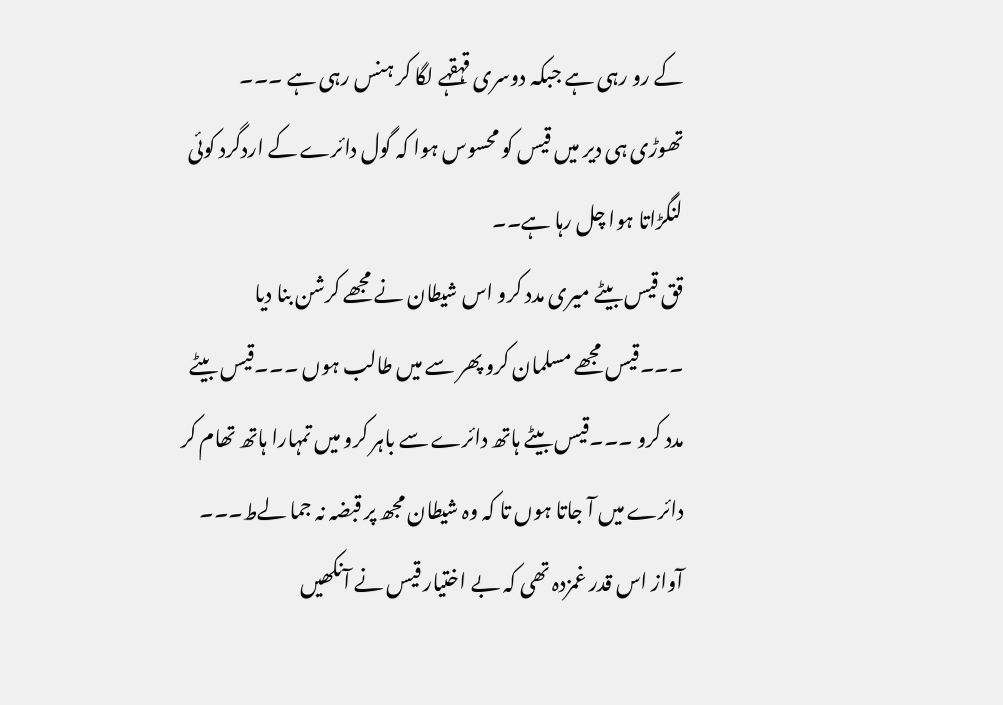کے رو رہی ہے جبکہ دوسری قہقہے لگا کر ہنس رہی ہے ۔۔۔
تھوڑی ہی دیر میں قیس کو محسوس ہوا کہ گول دائرے کے اردگرد کوئی لنگڑاتا ہوا چل رہا ہے۔۔
قق قیس بیٹے میری مدد کرو اس شیطان نے مجھے کرشن بنا دیا ۔۔۔قیس مجھے مسلمان کرو پھر سے میں طالب ہوں ۔۔۔قیس بیٹے مدد کرو ۔۔۔قیس بیٹے ہاتھ دائرے سے باہر کرو میں تمہارا ہاتھ تھام کر دائرے میں آ جاتا ہوں تا کہ وہ شیطان مجھ پر قبضہ نہ جما لےط۔۔۔
آواز اس قدر غمزدہ تھی کہ بے اختیار قیس نے آنکھیں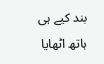بند کیے ہی ہاتھ اٹھایا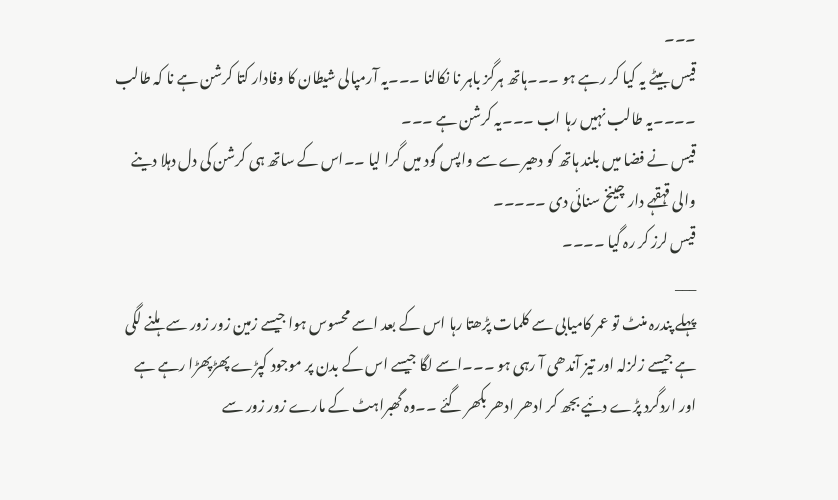۔۔۔
قیس بیٹے یہ کیا کر رہے ہو ۔۔۔ہاتھ ہرگز باہر نا نکالنا ۔۔۔یہ آرمپالی شیطان کا وفادار کتا کرشن ہے نا کہ طالب ۔۔۔۔یہ طالب نہیں رہا اب ۔۔۔یہ کرشن ہے ۔۔۔
قیس نے فضا میں بلند ہاتھ کو دھیرے سے واپس گود میں گرا لیا ۔۔اس کے ساتھ ہی کرشن کی دل دہلا دینے والی قہقہے دار چینخ سنائی دی ۔۔۔۔۔
قیس لرز کر رہ گیا ۔۔۔۔
___
پہلے پندرہ منٹ تو عمر کامیابی سے کلمات پڑھتا رہا اس کے بعد اسے محسوس ہوا جیسے زمین زور زور سے ہلنے لگی ہے جیسے زلزلہ اور تیز آندھی آ رہی ہو ۔۔۔اسے لگا جیسے اس کے بدن پر موجود کپڑے پھڑپھڑا رہے ہے اور اردگرد پڑے دئیے بجھ کر ادھر ادھر بکھر گئے ۔۔وہ گھبراہٹ کے مارے زور زور سے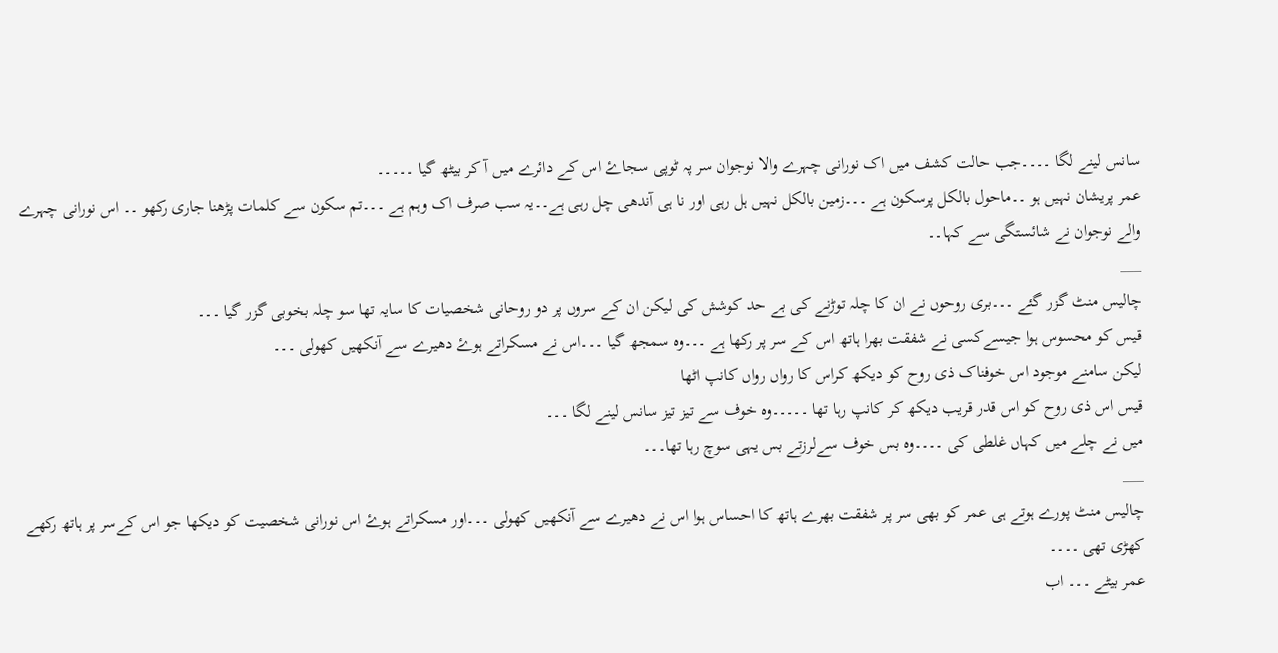سانس لینے لگا ۔۔۔۔جب حالت کشف میں اک نورانی چہرے والا نوجوان سر پہ ٹوپی سجاۓ اس کے دائرے میں آ کر بیٹھ گیا ۔۔۔۔۔
عمر پریشان نہیں ہو ۔۔ماحول بالکل پرسکون ہے ۔۔۔زمین بالکل نہیں ہل رہی اور نا ہی آندھی چل رہی ہے۔۔یہ سب صرف اک وہم ہے ۔۔۔تم سکون سے کلمات پڑھنا جاری رکھو ۔۔ اس نورانی چہرے والے نوجوان نے شائستگی سے کہا۔۔
___
چالیس منٹ گزر گئے ۔۔۔بری روحوں نے ان کا چلہ توڑنے کی بے حد کوشش کی لیکن ان کے سروں پر دو روحانی شخصیات کا سایہ تھا سو چلہ بخوبی گزر گیا ۔۔۔
قیس کو محسوس ہوا جیسےکسی نے شفقت بھرا ہاتھ اس کے سر پر رکھا ہے ۔۔۔وہ سمجھ گیا ۔۔۔اس نے مسکراتے ہوۓ دھیرے سے آنکھیں کھولی ۔۔۔
لیکن سامنے موجود اس خوفناک ذی روح کو دیکھ کراس کا رواں رواں کانپ اٹھا
قیس اس ذی روح کو اس قدر قریب دیکھ کر کانپ رہا تھا ۔۔۔۔۔وہ خوف سے تیز تیز سانس لینے لگا ۔۔۔
میں نے چلے میں کہاں غلطی کی ۔۔۔۔وہ بس خوف سےلرزتے بس یہی سوچ رہا تھا۔۔۔
___
چالیس منٹ پورے ہوتے ہی عمر کو بھی سر پر شفقت بھرے ہاتھ کا احساس ہوا اس نے دھیرے سے آنکھیں کھولی ۔۔۔اور مسکراتے ہوۓ اس نورانی شخصیت کو دیکھا جو اس کےسر پر ہاتھ رکھے کھڑی تھی ۔۔۔۔
عمر بیٹے ۔۔۔ اب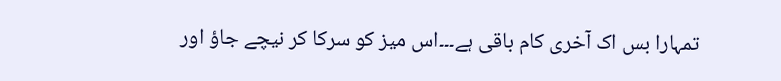تمہارا بس اک آخری کام باقی ہے۔۔۔اس میز کو سرکا کر نیچے جاؤ اور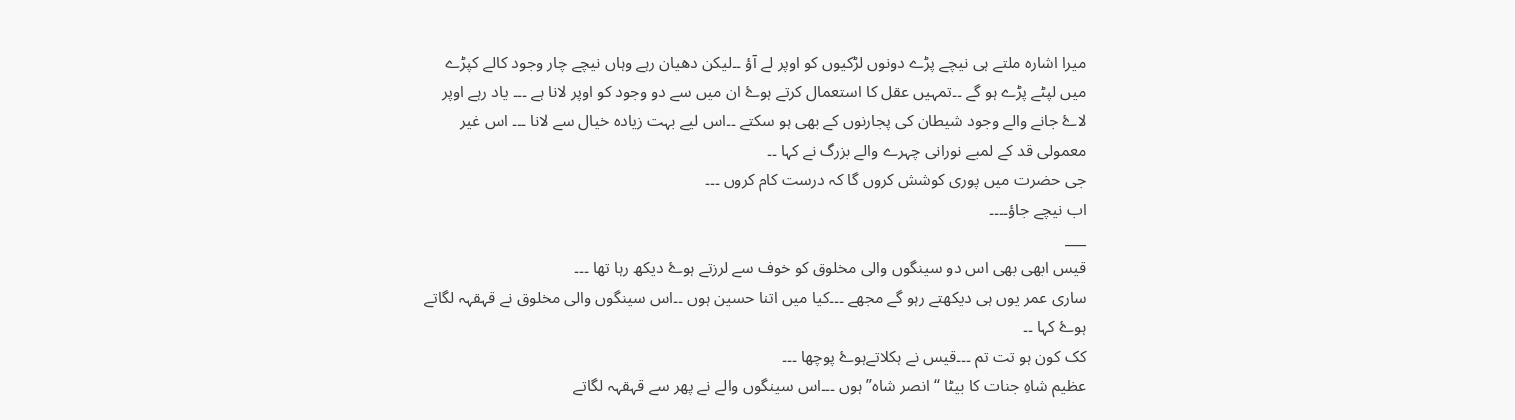میرا اشارہ ملتے ہی نیچے پڑے دونوں لڑکیوں کو اوپر لے آؤ ۔۔لیکن دھیان رہے وہاں نیچے چار وجود کالے کپڑے میں لپٹے پڑے ہو گے ۔۔تمہیں عقل کا استعمال کرتے ہوۓ ان میں سے دو وجود کو اوپر لانا ہے ۔۔۔ یاد رہے اوپر لاۓ جانے والے وجود شیطان کی پجارنوں کے بھی ہو سکتے ۔۔اس لیے بہت زیادہ خیال سے لانا ۔۔۔ اس غیر معمولی قد کے لمبے نورانی چہرے والے بزرگ نے کہا ۔۔
جی حضرت میں پوری کوشش کروں گا کہ درست کام کروں ۔۔۔
اب نیچے جاؤ۔۔۔۔
___
قیس ابھی بھی اس دو سینگوں والی مخلوق کو خوف سے لرزتے ہوۓ دیکھ رہا تھا ۔۔۔
ساری عمر یوں ہی دیکھتے رہو گے مجھے ۔۔۔کیا میں اتنا حسین ہوں ۔۔اس سینگوں والی مخلوق نے قہقہہ لگاتے ہوۓ کہا ۔۔
کک کون ہو تت تم ۔۔۔قیس نے ہکلاتےہوۓ پوچھا ۔۔۔
عظیم شاہِ جنات کا بیٹا “انصر شاہ” ہوں ۔۔۔اس سینگوں والے نے پھر سے قہقہہ لگاتے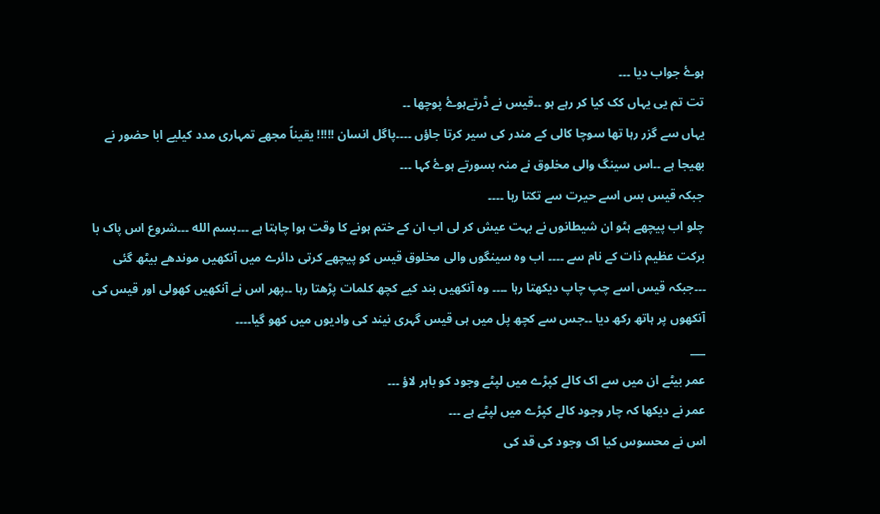ہوۓ جواب دیا ۔۔۔
تت تم یی یہاں کک کیا کر رہے ہو ۔۔قیس نے ڈرتےہوۓ پوچھا ۔۔
یہاں سے گزر رہا تھا سوچا کالی کے مندر کی سیر کرتا جاؤں ۔۔۔۔پاگل انسان !!!!! یقیناً مجھے تمہاری مدد کیلیے ابا حضور نے بھیجا ہے ۔۔اس سینگ والی مخلوق نے منہ بسورتے ہوۓ کہا ۔۔۔
جبکہ قیس بس اسے حیرت سے تکتا رہا ۔۔۔۔
چلو اب پیچھے ہٹو ان شیطانوں نے بہت عیش کر لی اب ان کے ختم ہونے کا وقت ہوا چاہتا ہے ۔۔۔بسم الله ۔۔۔شروع اس پاک با برکت عظیم ذات کے نام سے ۔۔۔۔ اب وہ سینگوں والی مخلوق قیس کو پیچھے کرتی دائرے میں آنکھیں موندھے بیٹھ گئی ۔۔۔جبکہ قیس اسے چپ چاپ دیکھتا رہا ۔۔۔۔ وہ آنکھیں بند کیے کچھ کلمات پڑھتا رہا ۔۔پھر اس نے آنکھیں کھولی اور قیس کی آنکھوں پر ہاتھ رکھ دیا ۔۔جس سے کچھ پل میں ہی قیس گہری نیند کی وادیوں میں کھو گیا۔۔۔۔
___
عمر بیٹے ان میں سے اک کالے کپڑے میں لپٹے وجود کو باہر لاؤ ۔۔۔
عمر نے دیکھا کہ چار وجود کالے کپڑے میں لپٹے ہے ۔۔۔
اس نے محسوس کیا اک وجود کی قد کی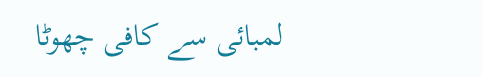لمبائی سے کافی چھوٹا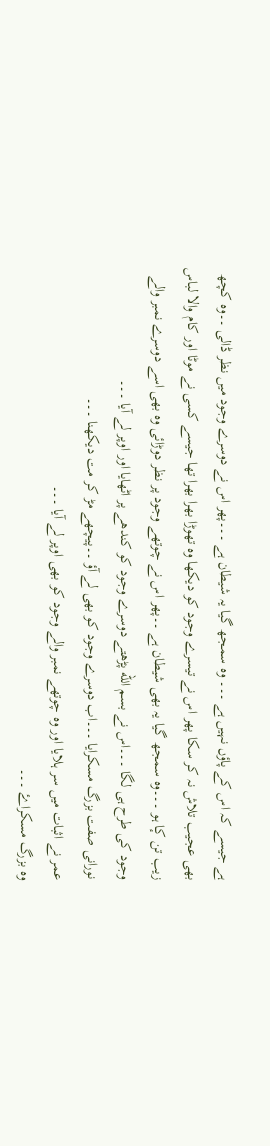ہے جیسے کہ اس کے پاؤں نہیں ہے ۔۔۔ وہ سمجھ گیا یہ شیطان ہے ۔۔۔پھر اس نے دوسرے وجود میں نظر ڈالی ۔۔وہ کچھ بھی عجیب تلاش نہ کر سکا پھر اس نے تیسرے وجود کو دیکھا وہ تھوڑا بھرا بھرا تھا جیسے کسی نے موٹا اور کام والا لباس زیب تن کٕا ہو ۔۔۔وہ سمجھ گیا یہ بھی شیطان ہے ۔۔پھر اس نے چوتھے وجود پر نظر دوڑائی وہ بھی اسے دوسرے نمبر والے وجود کی طرح ہی لگا ۔۔۔اس نے بسم الله پڑھتے دوسرے وجود کو کندھے پر اٹھایا اور اوپر لے آیا ۔۔۔
نورانی صفت بزرگ مسکرایا ۔۔۔اب دوسرے وجود کو بھی لے آؤ ۔۔پیچھے مڑ کر مت دیکھنا ۔۔۔
عمر نے اثبات میں سر ہلایا اور وہ چوتھے نمبر والے وجود کو بھی اوپر لے آیا ۔۔۔
وہ بزرگ مسکراۓ ۔۔۔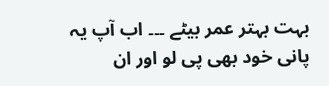بہت بہتر عمر بیٹے ۔۔۔ اب آپ یہ پانی خود بھی پی لو اور ان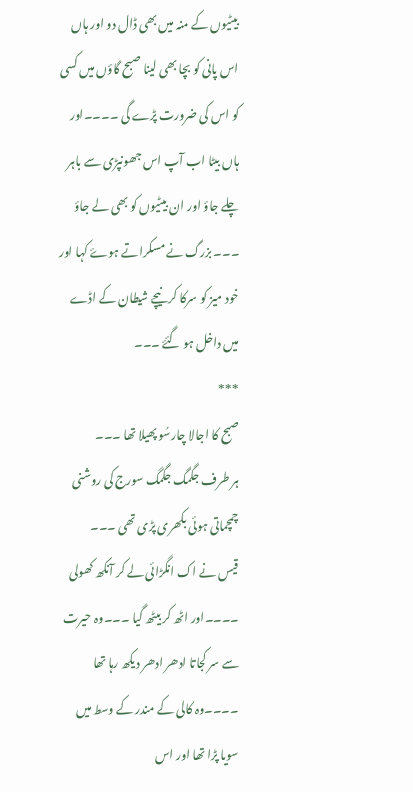بیٹیوں کے منہ میں بھی ڈال دو اور ہاں اس پانی کو بچا بھی لینا صبح گاؤں میں کسی کو اس کی ضرورت پڑے گی ۔۔۔۔اور ہاں بیٹا اب آپ اس جھونپڑی سے باہر چلے جاؤ اور ان بیٹیوں کو بھی لے جاؤ ۔۔۔ بزرگ نے مسکراتے ہوۓ کہا اور خود میز کو سرکا کر نیچے شیطان کے اڈے میں داخل ہو گئۓ ۔۔۔
***
صبح کا اجالا چارسُو پھیلا تھا ۔۔۔
ہر طرف جگمگ جگمگ سورج کی روشنی چمچماتی ہوئی بکھری پڑی تھی ۔۔۔
قیس نے اک انگڑائی لے کر آنکھ کھولی ۔۔۔۔اور اٹھ کر بیٹھ گیا ۔۔۔وہ حیرت سے سر کجاتا ادھر ادھر دیکھ رہا تھا ۔۔۔۔وہ کالی کے مندر کے وسط میں سویا پڑا تھا اور اس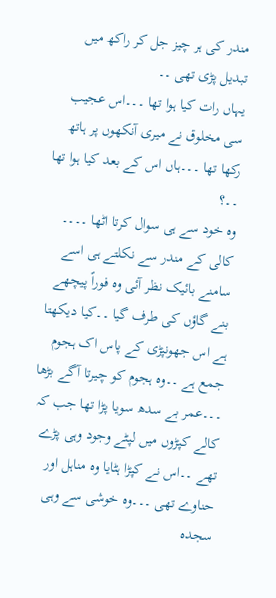مندر کی ہر چیز جل کر راکھ میں تبدیل پڑی تھی ۔۔
یہاں رات کیا ہوا تھا ۔۔۔اس عجیب سی مخلوق نے میری آنکھوں پر ہاتھ رکھا تھا ۔۔۔ہاں اس کے بعد کیا ہوا تھا ۔۔؟
وہ خود سے ہی سوال کرتا اٹھا ۔۔۔۔ کالی کے مندر سے نکلتے ہی اسے سامنے بائیک نظر آئی وہ فوراً پیچھے بنے گاؤں کی طرف گیا ۔۔کیا دیکھتا ہے اس جھونپڑی کے پاس اک ہجوم جمع ہے ۔۔وہ ہجوم کو چیرتا آگے بڑھا ۔۔۔عمر بے سدھ سویا پڑا تھا جب کہ کالے کپڑوں میں لپٹے وجود وہی پڑے تھے ۔۔اس نے کپڑا ہٹایا وہ مناہل اور حناوے تھی ۔۔۔وہ خوشی سے وہی سجدہ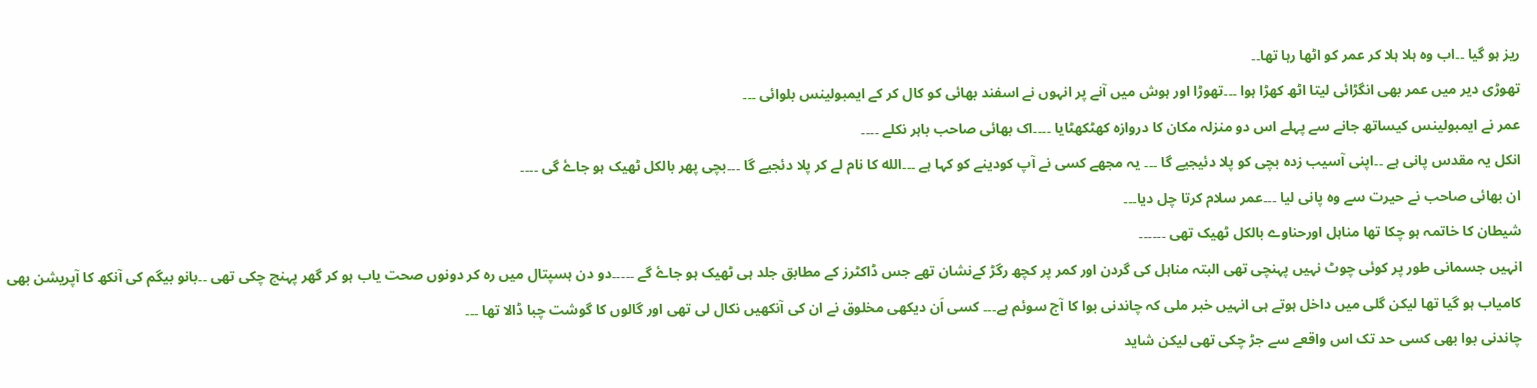ریز ہو گیا ۔۔اب وہ ہلا ہلا کر عمر کو اٹھا رہا تھا۔۔
تھوڑی دیر میں عمر بھی انگڑائی لیتا اٹھ کھڑا ہوا ۔۔۔تھوڑا اور ہوش میں آنے پر انہوں نے اسفند بھائی کو کال کر کے ایمبولینس بلوائی ۔۔۔
عمر نے ایمبولینس کیساتھ جانے سے پہلے اس دو منزلہ مکان کا دروازہ کھٹکھٹایا ۔۔۔۔اک بھائی صاحب باہر نکلے ۔۔۔۔
انکل یہ مقدس پانی ہے ۔۔اپنی آسیب زدہ بچی کو پلا دئیجیے گا ۔۔۔ یہ مجھے کسی نے آپ کودینے کو کہا ہے ۔۔۔الله کا نام لے کر پلا دئجیے گا ۔۔۔بچی پھر بالکل ٹھیک ہو جاۓ گی ۔۔۔۔
ان بھائی صاحب نے حیرت سے وہ پانی لیا ۔۔۔عمر سلام کرتا چل دیا۔۔۔
شیطان کا خاتمہ ہو چکا تھا مناہل اورحناوے بالکل ٹھیک تھی ۔۔۔۔۔۔
انہیں جسمانی طور پر کوئی چوٹ نہیں پہنچی تھی البتہ مناہل کی گردن اور کمر پر کچھ رگڑ کےنشان تھے جس ڈاکٹرز کے مطابق جلد ہی ٹھیک ہو جاۓ گے ۔۔۔۔۔دو دن ہسپتال میں رہ کر دونوں صحت یاب ہو کر گھر پہنچ چکی تھی ۔۔بانو بیگم کی آنکھ کا آپریشن بھی کامیاب ہو گیا تھا لیکن گلی میں داخل ہوتے ہی انہیں خبر ملی کہ چاندنی بوا کا آج سوئم ہے۔۔۔ کسی اَن دیکھی مخلوق نے ان کی آنکھیں نکال لی تھی اور گالوں کا گوشت چبا ڈالا تھا ۔۔۔
چاندنی بوا بھی کسی حد تک اس واقعے سے جڑ چکی تھی لیکن شاید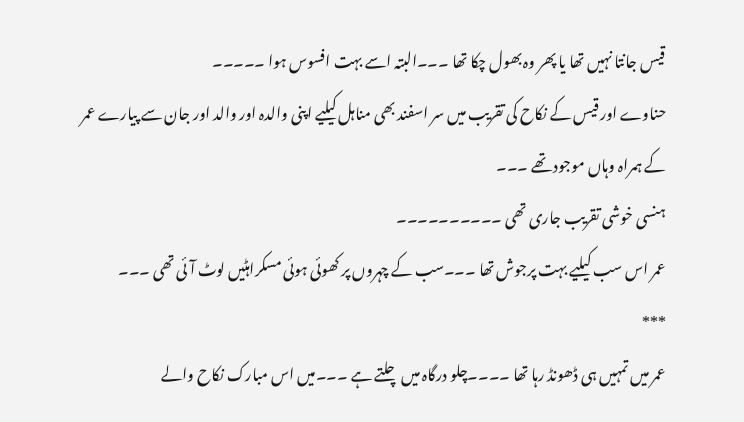قیس جانتا نہیں تھا یا پھر وہ بھول چکا تھا ۔۔۔البتہ اسے بہت افسوس ہوا ۔۔۔۔۔
حناوے اور قیس کے نکاح کی تقریب میں سر اسفند بھی مناہل کیلیے اپنی والدہ اور والد اور جان سے پیارے عمر کے ہمراہ وہاں موجود تھے ۔۔۔
ہنسی خوشی تقریب جاری تھی ۔۔۔۔۔۔۔۔۔۔
عمر اس سب کیلیے بہت پرجوش تھا ۔۔۔سب کے چہروں پر کھوئی ہوئی مسکراہٹیں لوٹ آئی تھی ۔۔۔
***
عمر میں تمہیں ہی ڈھونڈ رہا تھا ۔۔۔۔چلو درگاہ میں چلتے ہے ۔۔۔میں اس مبارک نکاح والے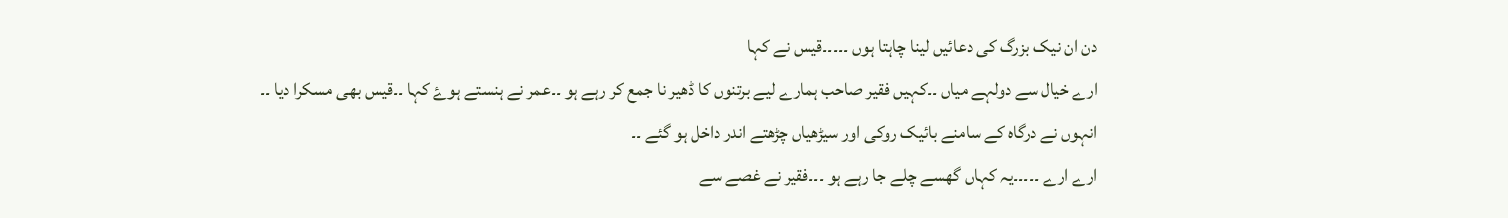دن ان نیک بزرگ کی دعائیں لینا چاہتا ہوں ۔۔۔۔۔قیس نے کہا
ارے خیال سے دولہے میاں ۔۔کہیں فقیر صاحب ہمارے لیے برتنوں کا ڈھیر نا جمع کر رہے ہو ۔۔عمر نے ہنستے ہوۓ کہا ۔۔قیس بھی مسکرا دیا ۔۔
انہوں نے درگاہ کے سامنے بائیک روکی اور سیڑھیاں چڑھتے اندر داخل ہو گئے ۔۔
ارے ارے ۔۔۔۔۔یہ کہاں گھسے چلے جا رہے ہو ۔۔۔فقیر نے غصے سے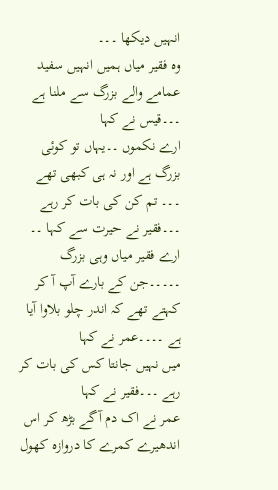انہیں دیکھا ۔۔۔
وہ فقیر میاں ہمیں انہیں سفید عمامے والے بزرگ سے ملنا ہے ۔۔۔قیس نے کہا
ارے نکموں ۔۔یہاں تو کوئی بزرگ ہے اور نہ ہی کبھی تھے ۔۔۔ تم کن کی بات کر رہے ۔۔۔فقیر نے حیرت سے کہا ۔۔
ارے فقیر میاں وہی بزرگ ۔۔۔۔۔جن کے بارے آپ آ کر کہتے تھے کہ اندر چلو بلاوا آیا ہے ۔۔۔۔عمر نے کہا
میں نہیں جانتا کس کی بات کر رہے ۔۔۔فقیر نے کہا
عمر نے اک دم آگے بڑھ کر اس اندھیرے کمرے کا دروازہ کھول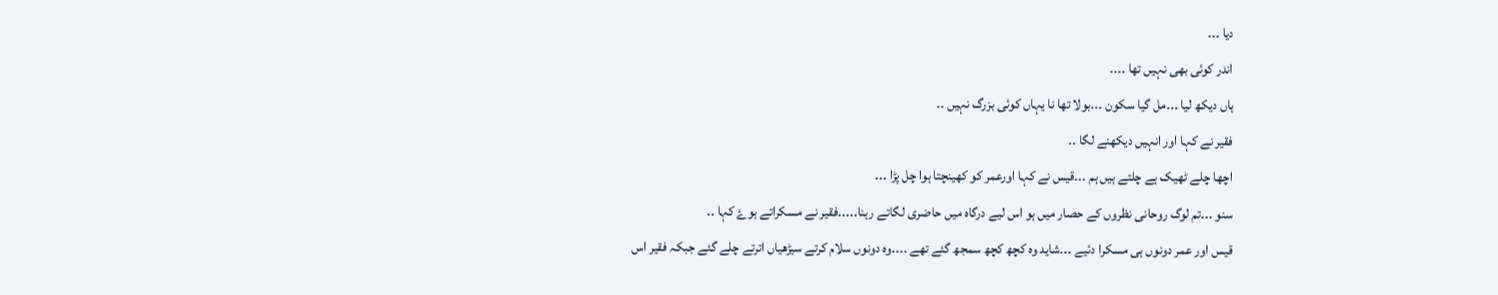دیا ۔۔۔
اندر کوئی بھی نہیں تھا ۔۔۔۔
ہاں دیکھ لیا ۔۔۔مل گیا سکون ۔۔۔بولا تھا نا یہاں کوئی بزرگ نہیں ۔۔
فقیر نے کہا اور انہیں دیکھنے لگا ۔۔
اچھا چلے ٹھیک ہے چلتے ہیں ہم ۔۔۔قیس نے کہا اورعمر کو کھینچتا ہوا چل پڑا ۔۔۔
سنو ۔۔۔تم لوگ روحانی نظروں کے حصار میں ہو اس لیے درگاہ میں حاضری لگاتے رہنا۔۔۔۔۔فقیر نے مسکراتے ہوۓ کہا ۔۔
قیس اور عمر دونوں ہی مسکرا دئیے ۔۔۔شاید وہ کچھ کچھ سمجھ گئے تھے ۔۔۔۔وہ دونوں سلام کرتے سیڑھیاں اترتے چلے گئے جبکہ فقیر اس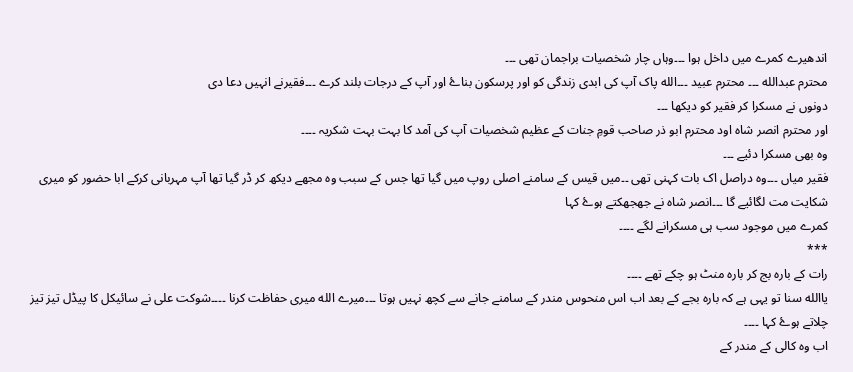اندھیرے کمرے میں داخل ہوا ۔۔۔وہاں چار شخصیات براجمان تھی ۔۔۔
محترم عبدالله ۔۔۔ محترم عبید ۔۔۔الله پاک آپ کی ابدی زندگی کو اور پرسکون بناۓ اور آپ کے درجات بلند کرے ۔۔۔فقیرنے انہیں دعا دی
دونوں نے مسکرا کر فقیر کو دیکھا ۔۔۔
اور محترم انصر شاہ اود محترم ابو ذر صاحب قومِ جنات کے عظیم شخصیات آپ کی آمد کا بہت بہت شکریہ ۔۔۔۔
وہ بھی مسکرا دئیے ۔۔۔
فقیر میاں ۔۔۔وہ دراصل اک بات کہنی تھی ۔۔میں قیس کے سامنے اصلی روپ میں گیا تھا جس کے سبب وہ مجھے دیکھ کر ڈر گیا تھا آپ مہربانی کرکے ابا حضور کو میری شکایت مت لگائیے گا ۔۔۔انصر شاہ نے جھجھکتے ہوۓ کہا
کمرے میں موجود سب ہی مسکرانے لگے ۔۔۔۔
***
رات کے بارہ بج کر بارہ منٹ ہو چکے تھے ۔۔۔۔
یاالله سنا تو یہی ہے کہ بارہ بجے کے بعد اب اس منحوس مندر کے سامنے جانے سے کچھ نہیں ہوتا ۔۔۔میرے الله میری حفاظت کرنا ۔۔۔۔شوکت علی نے سائیکل کا پیڈل تیز تیز چلاتے ہوۓ کہا ۔۔۔۔
اب وہ کالی کے مندر کے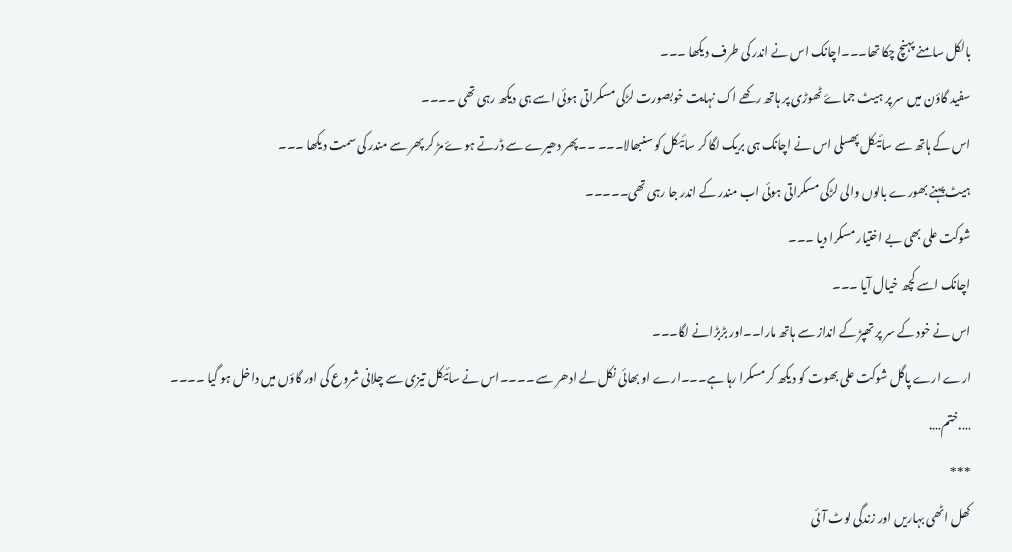بالکل سامنے پہنچ چکا تھا۔۔۔اچانک اس نے اندر کی طرف دیکھا ۔۔۔
سفید گاؤن میں سر پر ہیٹ جماۓ ٹھوڑی پر ہاتھ رکھے اک نہایت خوبصورت لڑکی مسکراتی ہوئی اسے ہی دیکھ رہی تھی ۔۔۔۔
اس کے ہاتھ سے سائیکل پھسلی اس نے اچانک ہی بریک لگا کر سائیکل کو سنبھالا۔۔۔ ۔۔پھر دھیرے سے ڈرتے ہوۓ مڑ کر پھر سے مندر کی سمت دیکھا ۔۔۔
ہیٹ پہنے بھورے بالوں والی لڑکی مسکراتی ہوئی اب مندر کے اندر جا رہی تھی۔۔۔۔۔
شوکت علی بھی بے اختیار مسکرا دیا ۔۔۔
اچانک اسے کچھ خیال آیا ۔۔۔
اس نے خود کے سر پر تھپڑ کے انداز سے ہاتھ مارا۔۔اور بڑبڑانے لگا۔۔۔
ارے ارے پاگل شوکت علی بھوت کو دیکھ کر مسکرا رہا ہے۔۔۔ارے او بھائی نکل لے ادھر سے ۔۔۔۔اس نے سائیکل تیزی سے چلانی شروع کی اور گاؤں میں داخل ہو گیا ۔۔۔۔
….ختم….
***
کھل اٹھی بہاریں اور زندگی لوٹ آئی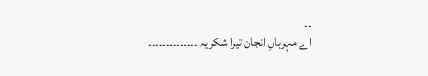۔۔
اے مہرباںِ انجان تیرا شکریہ ۔۔۔۔۔۔۔۔۔۔۔۔۔۔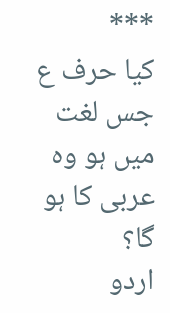***
کیا حرف ع جس لغت میں ہو وہ عربی کا ہو گا؟
اردو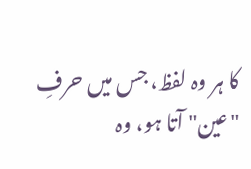کا ہر وہ لفظ، جس میں حرفِ "عین" آتا ہو، وہ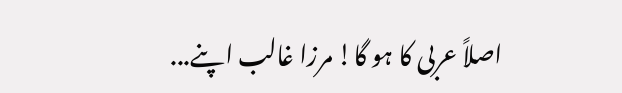اصلاً عربی کا ہو گا! مرزا غالب اپنے...